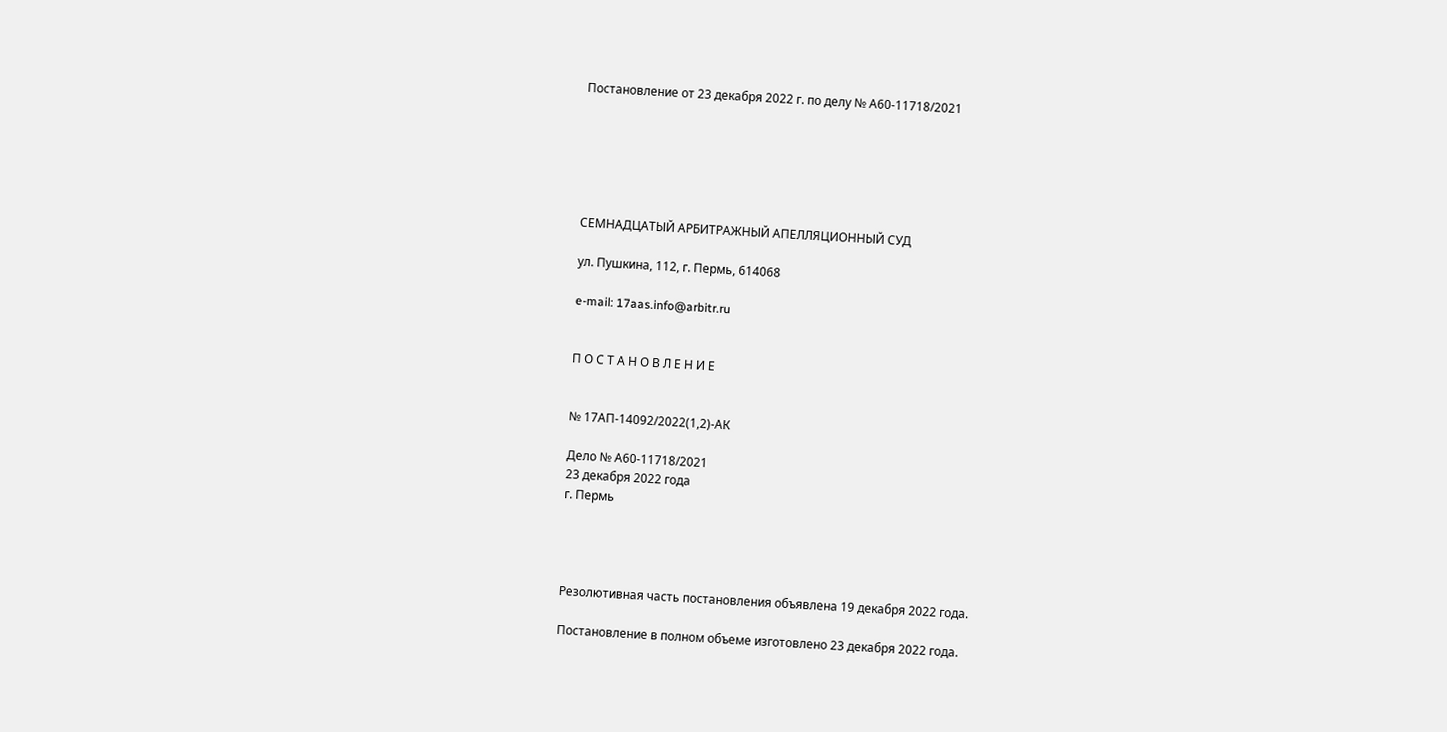Постановление от 23 декабря 2022 г. по делу № А60-11718/2021






СЕМНАДЦАТЫЙ АРБИТРАЖНЫЙ АПЕЛЛЯЦИОННЫЙ СУД

ул. Пушкина, 112, г. Пермь, 614068

e-mail: 17aas.info@arbitr.ru


П О С Т А Н О В Л Е Н И Е


№ 17АП-14092/2022(1,2)-АК

Дело № А60-11718/2021
23 декабря 2022 года
г. Пермь




Резолютивная часть постановления объявлена 19 декабря 2022 года.

Постановление в полном объеме изготовлено 23 декабря 2022 года.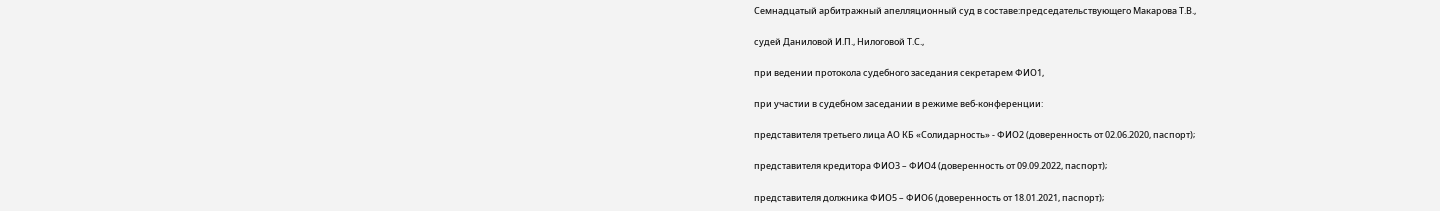Семнадцатый арбитражный апелляционный суд в составе:председательствующего Макарова Т.В.,

судей Даниловой И.П., Нилоговой Т.С.,

при ведении протокола судебного заседания секретарем ФИО1,

при участии в судебном заседании в режиме веб-конференции:

представителя третьего лица АО КБ «Солидарность» - ФИО2 (доверенность от 02.06.2020, паспорт);

представителя кредитора ФИО3 – ФИО4 (доверенность от 09.09.2022, паспорт);

представителя должника ФИО5 – ФИО6 (доверенность от 18.01.2021, паспорт);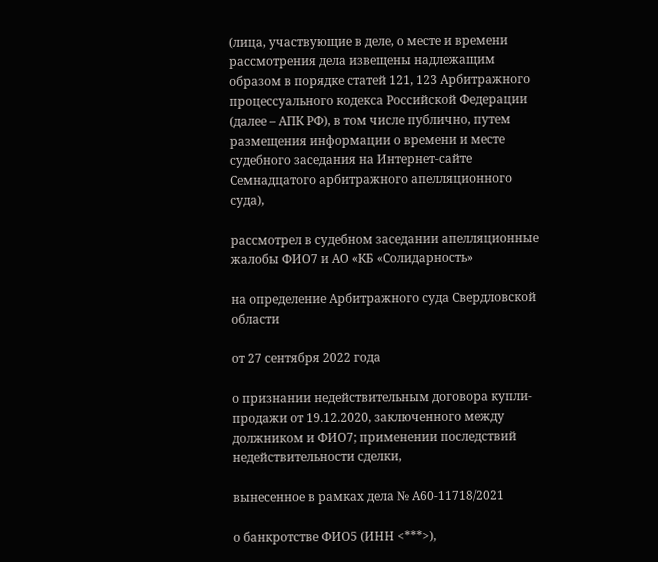(лица, участвующие в деле, о месте и времени рассмотрения дела извещены надлежащим образом в порядке статей 121, 123 Арбитражного процессуального кодекса Российской Федерации (далее – АПК РФ), в том числе публично, путем размещения информации о времени и месте судебного заседания на Интернет-сайте Семнадцатого арбитражного апелляционного суда),

рассмотрел в судебном заседании апелляционные жалобы ФИО7 и АО «КБ «Солидарность»

на определение Арбитражного суда Свердловской области

от 27 сентября 2022 года

о признании недействительным договора купли-продажи от 19.12.2020, заключенного между должником и ФИО7; применении последствий недействительности сделки,

вынесенное в рамках дела № А60-11718/2021

о банкротстве ФИО5 (ИНН <***>),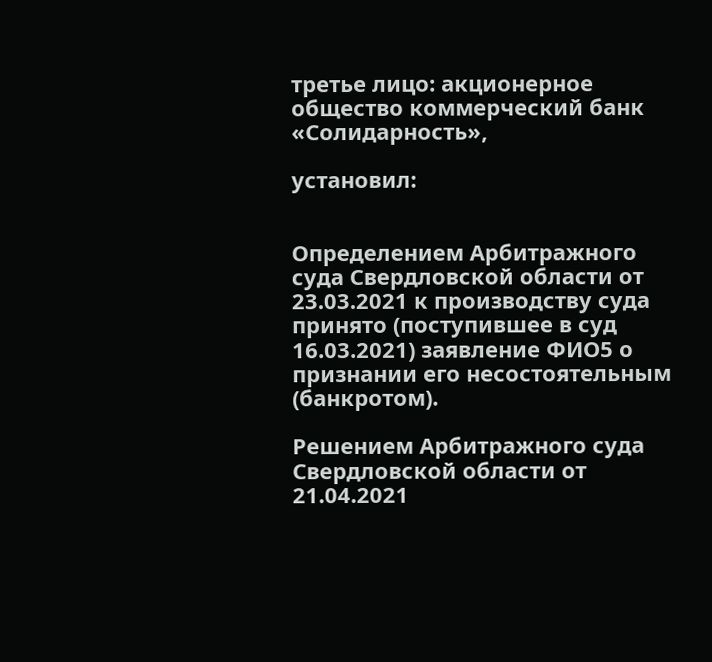третье лицо: акционерное общество коммерческий банк «Солидарность»,

установил:


Определением Арбитражного суда Свердловской области от 23.03.2021 к производству суда принято (поступившее в суд 16.03.2021) заявление ФИО5 о признании его несостоятельным (банкротом).

Решением Арбитражного суда Свердловской области от 21.04.2021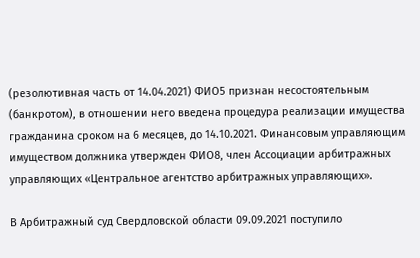(резолютивная часть от 14.04.2021) ФИО5 признан несостоятельным (банкротом), в отношении него введена процедура реализации имущества гражданина сроком на 6 месяцев, до 14.10.2021. Финансовым управляющим имуществом должника утвержден ФИО8, член Ассоциации арбитражных управляющих «Центральное агентство арбитражных управляющих».

В Арбитражный суд Свердловской области 09.09.2021 поступило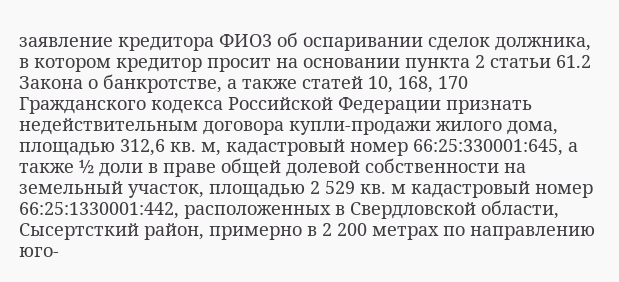заявление кредитора ФИО3 об оспаривании сделок должника, в котором кредитор просит на основании пункта 2 статьи 61.2 Закона о банкротстве, а также статей 10, 168, 170 Гражданского кодекса Российской Федерации признать недействительным договора купли-продажи жилого дома, площадью 312,6 кв. м, кадастровый номер 66:25:330001:645, а также ½ доли в праве общей долевой собственности на земельный участок, площадью 2 529 кв. м кадастровый номер 66:25:1330001:442, расположенных в Свердловской области, Сысертсткий район, примерно в 2 200 метрах по направлению юго-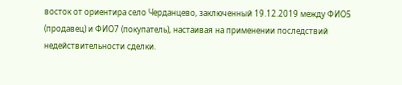восток от ориентира село Черданцево, заключенный 19.12.2019 между ФИО5 (продавец) и ФИО7 (покупатель), настаивая на применении последствий недействительности сделки.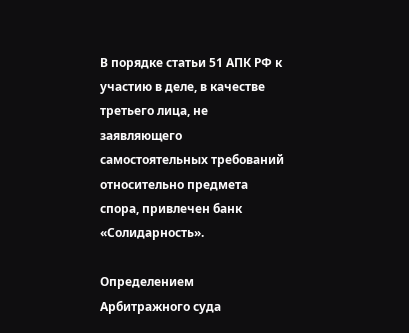В порядке статьи 51 АПК РФ к участию в деле, в качестве третьего лица, не заявляющего самостоятельных требований относительно предмета спора, привлечен банк «Солидарность».

Определением Арбитражного суда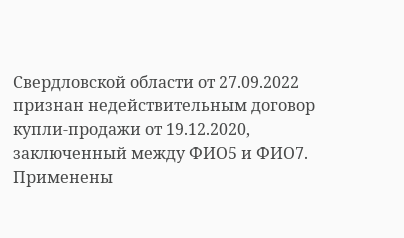Свердловской области от 27.09.2022 признан недействительным договор купли-продажи от 19.12.2020, заключенный между ФИО5 и ФИО7. Применены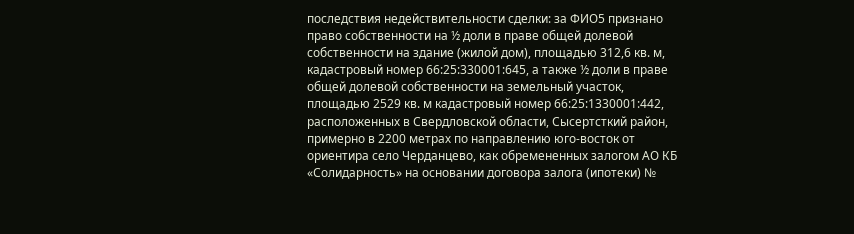последствия недействительности сделки: за ФИО5 признано право собственности на ½ доли в праве общей долевой собственности на здание (жилой дом), площадью 312,6 кв. м, кадастровый номер 66:25:330001:645, а также ½ доли в праве общей долевой собственности на земельный участок, площадью 2529 кв. м кадастровый номер 66:25:1330001:442, расположенных в Свердловской области, Сысертсткий район, примерно в 2200 метрах по направлению юго-восток от ориентира село Черданцево, как обремененных залогом АО КБ «Солидарность» на основании договора залога (ипотеки) №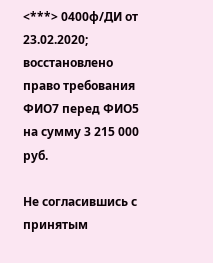<***> 0400ф/ДИ от 23.02.2020; восстановлено право требования ФИО7 перед ФИО5 на сумму 3 215 000 руб.

Не согласившись с принятым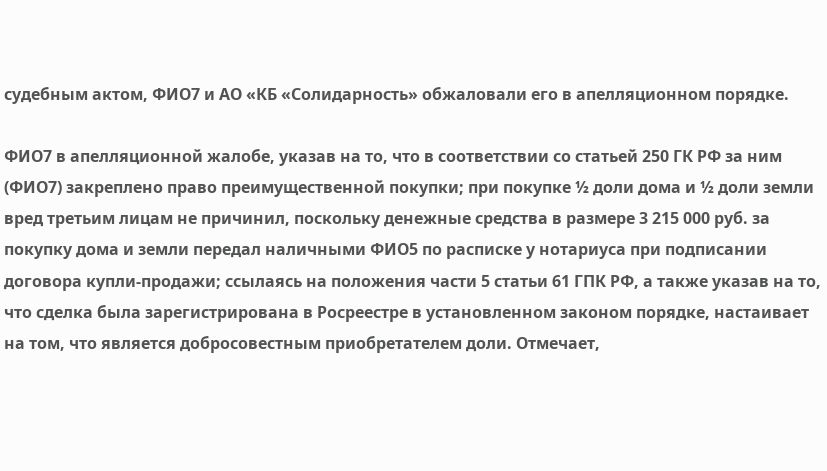судебным актом, ФИО7 и АО «КБ «Солидарность» обжаловали его в апелляционном порядке.

ФИО7 в апелляционной жалобе, указав на то, что в соответствии со статьей 250 ГК РФ за ним (ФИО7) закреплено право преимущественной покупки; при покупке ½ доли дома и ½ доли земли вред третьим лицам не причинил, поскольку денежные средства в размере 3 215 000 руб. за покупку дома и земли передал наличными ФИО5 по расписке у нотариуса при подписании договора купли-продажи; ссылаясь на положения части 5 статьи 61 ГПК РФ, а также указав на то, что сделка была зарегистрирована в Росреестре в установленном законом порядке, настаивает на том, что является добросовестным приобретателем доли. Отмечает,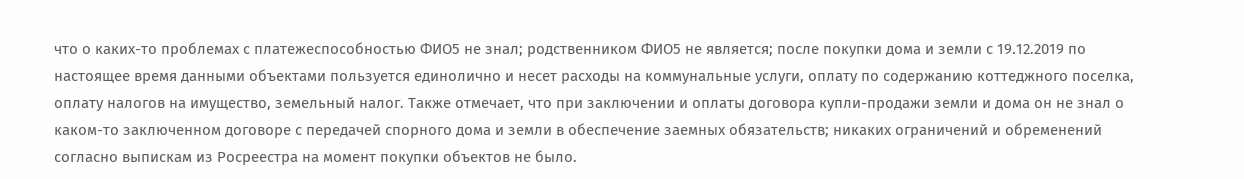что о каких-то проблемах с платежеспособностью ФИО5 не знал; родственником ФИО5 не является; после покупки дома и земли с 19.12.2019 по настоящее время данными объектами пользуется единолично и несет расходы на коммунальные услуги, оплату по содержанию коттеджного поселка, оплату налогов на имущество, земельный налог. Также отмечает, что при заключении и оплаты договора купли-продажи земли и дома он не знал о каком-то заключенном договоре с передачей спорного дома и земли в обеспечение заемных обязательств; никаких ограничений и обременений согласно выпискам из Росреестра на момент покупки объектов не было.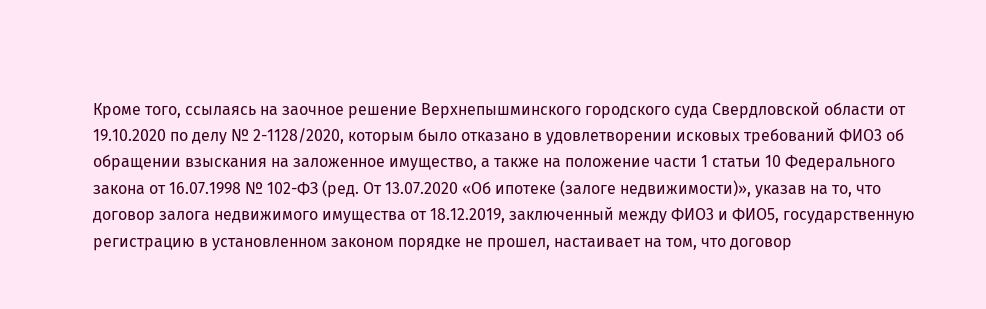Кроме того, ссылаясь на заочное решение Верхнепышминского городского суда Свердловской области от 19.10.2020 по делу № 2-1128/2020, которым было отказано в удовлетворении исковых требований ФИО3 об обращении взыскания на заложенное имущество, а также на положение части 1 статьи 10 Федерального закона от 16.07.1998 № 102-ФЗ (ред. От 13.07.2020 «Об ипотеке (залоге недвижимости)», указав на то, что договор залога недвижимого имущества от 18.12.2019, заключенный между ФИО3 и ФИО5, государственную регистрацию в установленном законом порядке не прошел, настаивает на том, что договор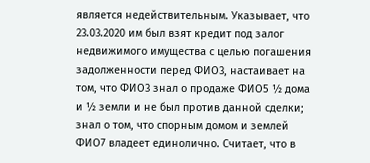является недействительным. Указывает, что 23.03.2020 им был взят кредит под залог недвижимого имущества с целью погашения задолженности перед ФИО3, настаивает на том, что ФИО3 знал о продаже ФИО5 ½ дома и ½ земли и не был против данной сделки; знал о том, что спорным домом и землей ФИО7 владеет единолично. Считает, что в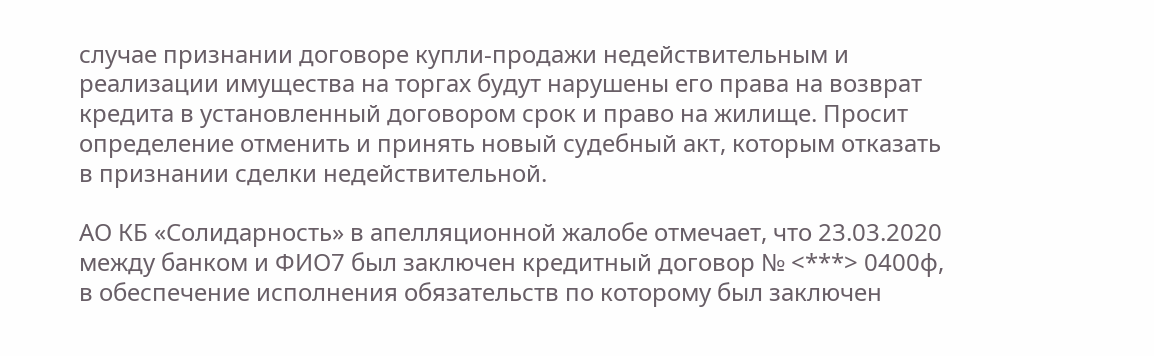случае признании договоре купли-продажи недействительным и реализации имущества на торгах будут нарушены его права на возврат кредита в установленный договором срок и право на жилище. Просит определение отменить и принять новый судебный акт, которым отказать в признании сделки недействительной.

АО КБ «Солидарность» в апелляционной жалобе отмечает, что 23.03.2020 между банком и ФИО7 был заключен кредитный договор № <***> 0400ф, в обеспечение исполнения обязательств по которому был заключен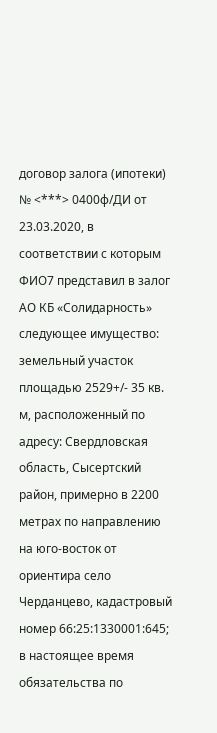договор залога (ипотеки) № <***> 0400ф/ДИ от 23.03.2020, в соответствии с которым ФИО7 представил в залог АО КБ «Солидарность» следующее имущество: земельный участок площадью 2529+/- 35 кв. м, расположенный по адресу: Свердловская область, Сысертский район, примерно в 2200 метрах по направлению на юго-восток от ориентира село Черданцево, кадастровый номер 66:25:1330001:645; в настоящее время обязательства по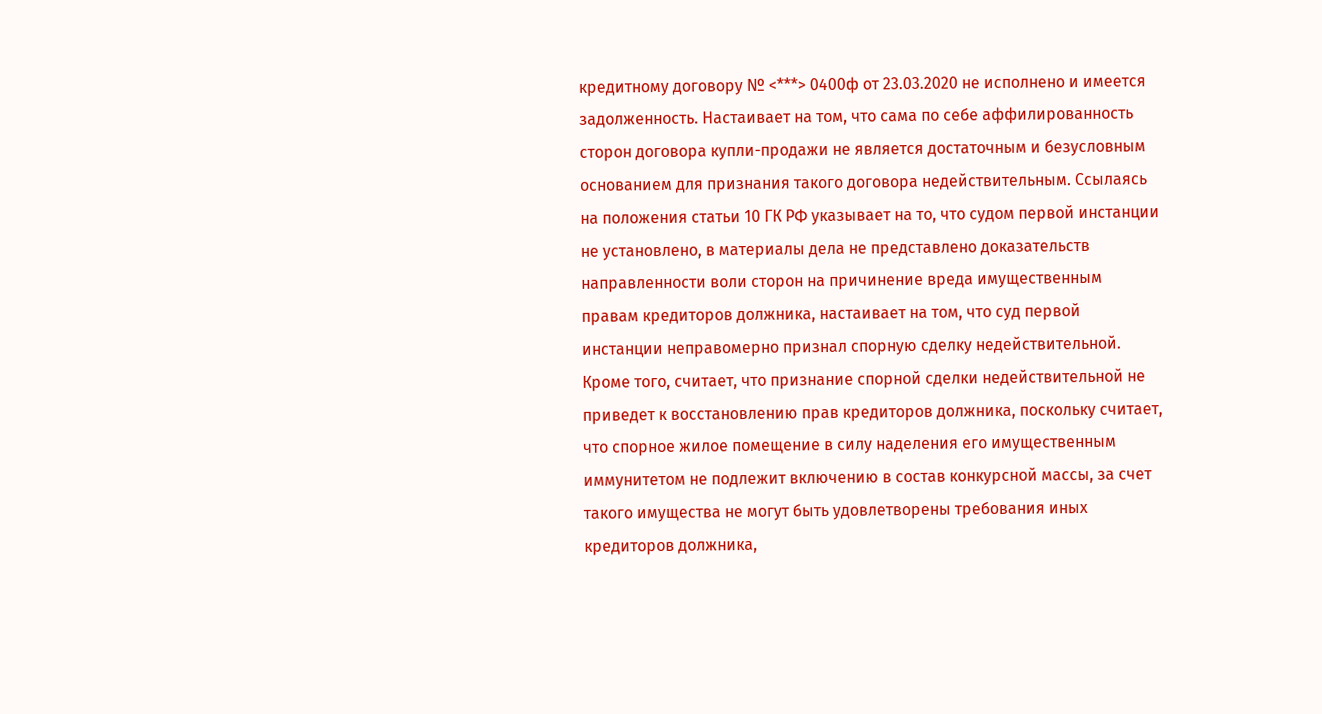кредитному договору № <***> 0400ф от 23.03.2020 не исполнено и имеется задолженность. Настаивает на том, что сама по себе аффилированность сторон договора купли-продажи не является достаточным и безусловным основанием для признания такого договора недействительным. Ссылаясь на положения статьи 10 ГК РФ указывает на то, что судом первой инстанции не установлено, в материалы дела не представлено доказательств направленности воли сторон на причинение вреда имущественным правам кредиторов должника, настаивает на том, что суд первой инстанции неправомерно признал спорную сделку недействительной. Кроме того, считает, что признание спорной сделки недействительной не приведет к восстановлению прав кредиторов должника, поскольку считает, что спорное жилое помещение в силу наделения его имущественным иммунитетом не подлежит включению в состав конкурсной массы, за счет такого имущества не могут быть удовлетворены требования иных кредиторов должника,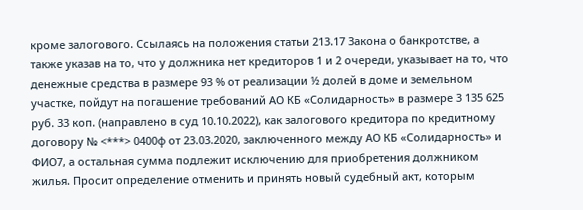кроме залогового. Ссылаясь на положения статьи 213.17 Закона о банкротстве, а также указав на то, что у должника нет кредиторов 1 и 2 очереди, указывает на то, что денежные средства в размере 93 % от реализации ½ долей в доме и земельном участке, пойдут на погашение требований АО КБ «Солидарность» в размере 3 135 625 руб. 33 коп. (направлено в суд 10.10.2022), как залогового кредитора по кредитному договору № <***> 0400ф от 23.03.2020, заключенного между АО КБ «Солидарность» и ФИО7, а остальная сумма подлежит исключению для приобретения должником жилья. Просит определение отменить и принять новый судебный акт, которым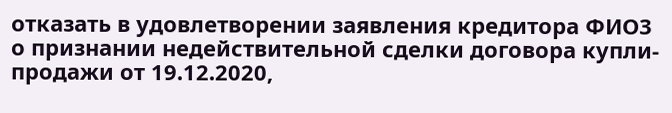отказать в удовлетворении заявления кредитора ФИО3 о признании недействительной сделки договора купли-продажи от 19.12.2020,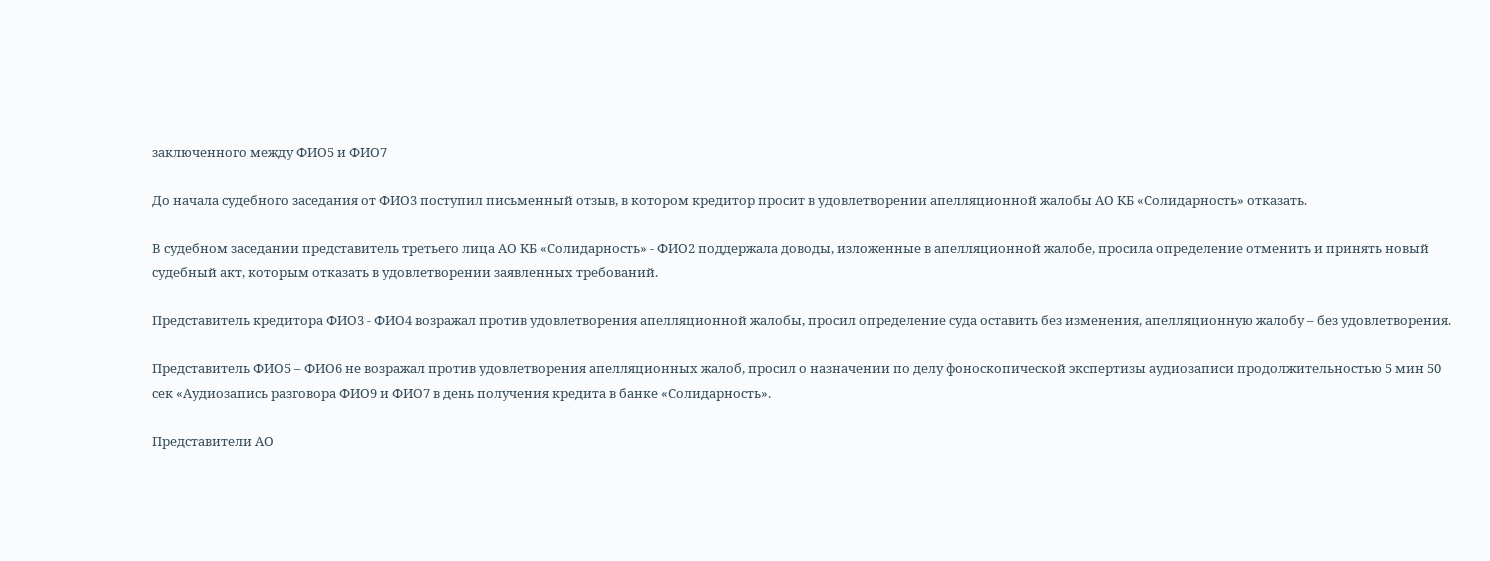заключенного между ФИО5 и ФИО7

До начала судебного заседания от ФИО3 поступил письменный отзыв, в котором кредитор просит в удовлетворении апелляционной жалобы АО КБ «Солидарность» отказать.

В судебном заседании представитель третьего лица АО КБ «Солидарность» - ФИО2 поддержала доводы, изложенные в апелляционной жалобе, просила определение отменить и принять новый судебный акт, которым отказать в удовлетворении заявленных требований.

Представитель кредитора ФИО3 - ФИО4 возражал против удовлетворения апелляционной жалобы, просил определение суда оставить без изменения, апелляционную жалобу – без удовлетворения.

Представитель ФИО5 – ФИО6 не возражал против удовлетворения апелляционных жалоб, просил о назначении по делу фоноскопической экспертизы аудиозаписи продолжительностью 5 мин 50 сек «Аудиозапись разговора ФИО9 и ФИО7 в день получения кредита в банке «Солидарность».

Представители АО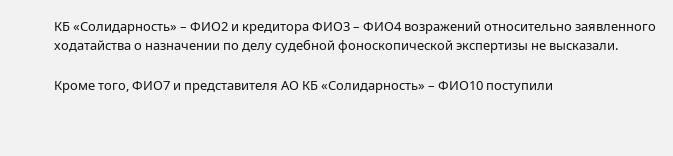КБ «Солидарность» – ФИО2 и кредитора ФИО3 – ФИО4 возражений относительно заявленного ходатайства о назначении по делу судебной фоноскопической экспертизы не высказали.

Кроме того, ФИО7 и представителя АО КБ «Солидарность» – ФИО10 поступили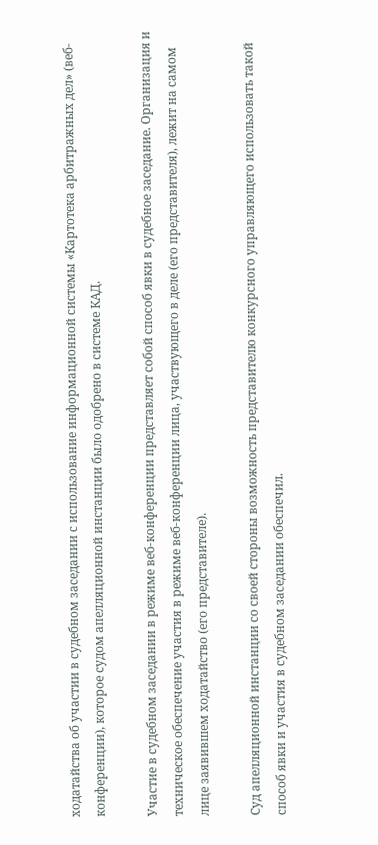ходатайства об участии в судебном заседании с использование информационной системы «Картотека арбитражных дел» (веб-конференции), которое судом апелляционной инстанции было одобрено в системе КАД.

Участие в судебном заседании в режиме веб-конференции представляет собой способ явки в судебное заседание. Организация и техническое обеспечение участия в режиме веб-конференции лица, участвующего в деле (его представителя), лежит на самом лице заявившем ходатайство (его представителе).

Суд апелляционной инстанции со своей стороны возможность представителю конкурсного управляющего использовать такой способ явки и участия в судебном заседании обеспечил.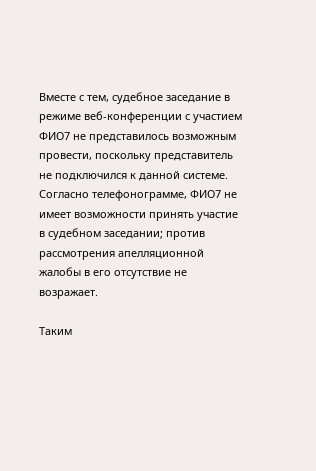Вместе с тем, судебное заседание в режиме веб-конференции с участием ФИО7 не представилось возможным провести, поскольку представитель не подключился к данной системе. Согласно телефонограмме, ФИО7 не имеет возможности принять участие в судебном заседании; против рассмотрения апелляционной жалобы в его отсутствие не возражает.

Таким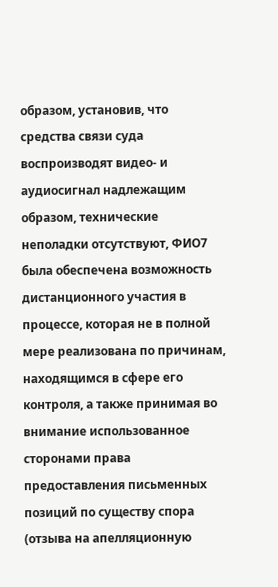образом, установив, что средства связи суда воспроизводят видео- и аудиосигнал надлежащим образом, технические неполадки отсутствуют, ФИО7 была обеспечена возможность дистанционного участия в процессе, которая не в полной мере реализована по причинам, находящимся в сфере его контроля, а также принимая во внимание использованное сторонами права предоставления письменных позиций по существу спора (отзыва на апелляционную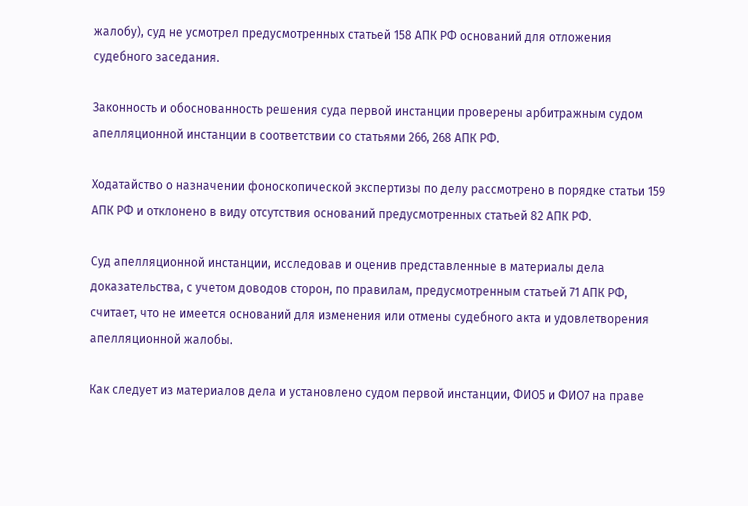жалобу), суд не усмотрел предусмотренных статьей 158 АПК РФ оснований для отложения судебного заседания.

Законность и обоснованность решения суда первой инстанции проверены арбитражным судом апелляционной инстанции в соответствии со статьями 266, 268 АПК РФ.

Ходатайство о назначении фоноскопической экспертизы по делу рассмотрено в порядке статьи 159 АПК РФ и отклонено в виду отсутствия оснований предусмотренных статьей 82 АПК РФ.

Суд апелляционной инстанции, исследовав и оценив представленные в материалы дела доказательства, с учетом доводов сторон, по правилам, предусмотренным статьей 71 АПК РФ, считает, что не имеется оснований для изменения или отмены судебного акта и удовлетворения апелляционной жалобы.

Как следует из материалов дела и установлено судом первой инстанции, ФИО5 и ФИО7 на праве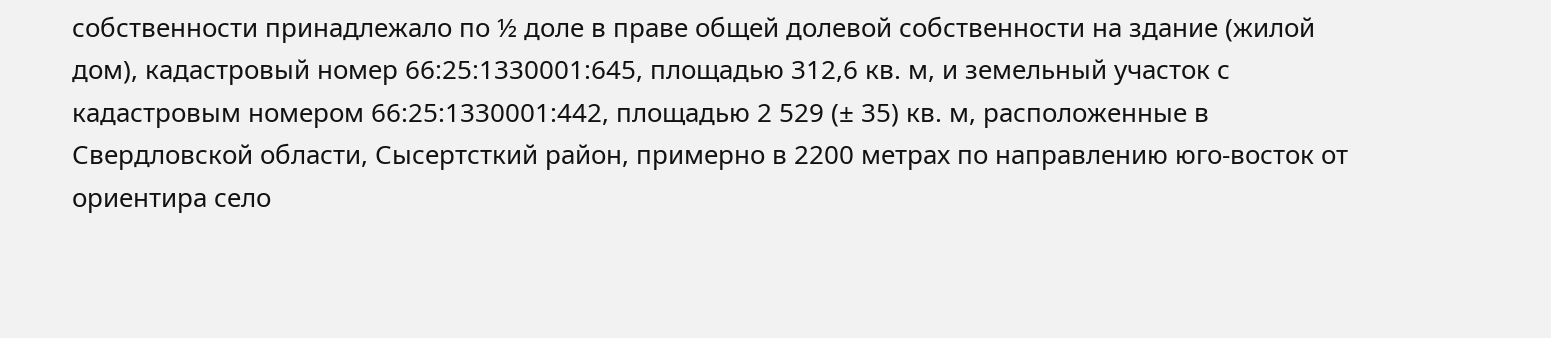собственности принадлежало по ½ доле в праве общей долевой собственности на здание (жилой дом), кадастровый номер 66:25:1330001:645, площадью 312,6 кв. м, и земельный участок с кадастровым номером 66:25:1330001:442, площадью 2 529 (± 35) кв. м, расположенные в Свердловской области, Сысертсткий район, примерно в 2200 метрах по направлению юго-восток от ориентира село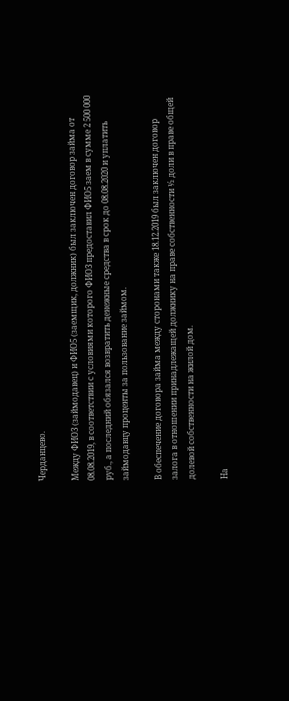Черданцево.

Между ФИО3 (займодавец) и ФИО5 (заемщик, должник) был заключен договор займа от 08.08.2019, в соответствии с условиями которого ФИО3 предоставил ФИО5 заем в сумме 2 500 000 руб., а последний обязался возвратить денежные средства в срок до 08.08.2020 и уплатить займодавцу проценты за пользование займом.

В обеспечение договора займа между сторонами также 18.12.2019 был заключен договор залога в отношении принадлежащей должнику на праве собственности ½ доли в праве общей долевой собственности на жилой дом.

На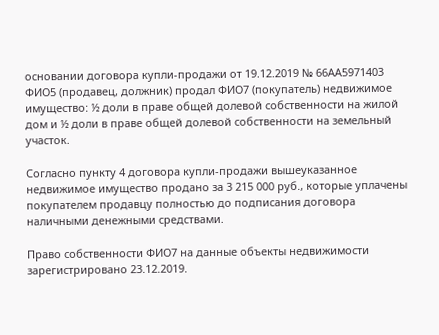основании договора купли-продажи от 19.12.2019 № 66АА5971403 ФИО5 (продавец, должник) продал ФИО7 (покупатель) недвижимое имущество: ½ доли в праве общей долевой собственности на жилой дом и ½ доли в праве общей долевой собственности на земельный участок.

Согласно пункту 4 договора купли-продажи вышеуказанное недвижимое имущество продано за 3 215 000 руб., которые уплачены покупателем продавцу полностью до подписания договора наличными денежными средствами.

Право собственности ФИО7 на данные объекты недвижимости зарегистрировано 23.12.2019.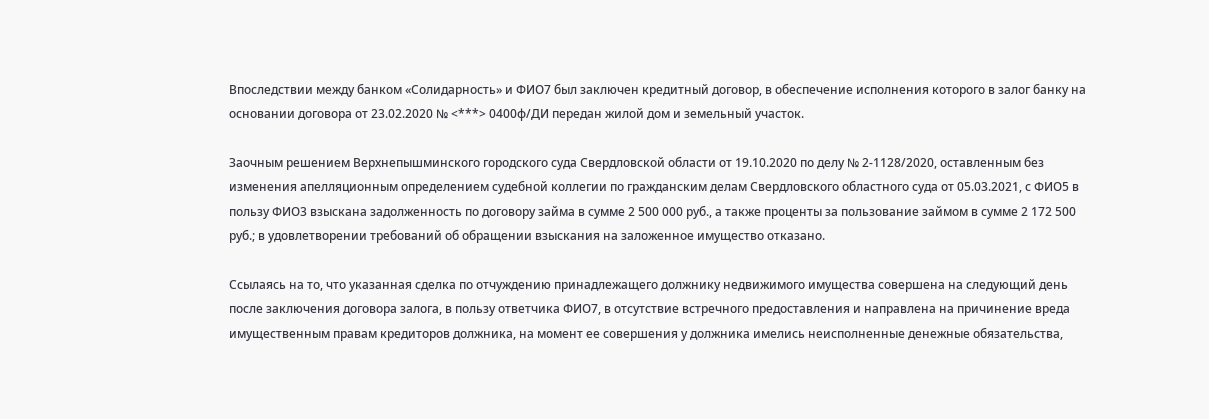Впоследствии между банком «Солидарность» и ФИО7 был заключен кредитный договор, в обеспечение исполнения которого в залог банку на основании договора от 23.02.2020 № <***> 0400ф/ДИ передан жилой дом и земельный участок.

Заочным решением Верхнепышминского городского суда Свердловской области от 19.10.2020 по делу № 2-1128/2020, оставленным без изменения апелляционным определением судебной коллегии по гражданским делам Свердловского областного суда от 05.03.2021, с ФИО5 в пользу ФИО3 взыскана задолженность по договору займа в сумме 2 500 000 руб., а также проценты за пользование займом в сумме 2 172 500 руб.; в удовлетворении требований об обращении взыскания на заложенное имущество отказано.

Ссылаясь на то, что указанная сделка по отчуждению принадлежащего должнику недвижимого имущества совершена на следующий день после заключения договора залога, в пользу ответчика ФИО7, в отсутствие встречного предоставления и направлена на причинение вреда имущественным правам кредиторов должника, на момент ее совершения у должника имелись неисполненные денежные обязательства,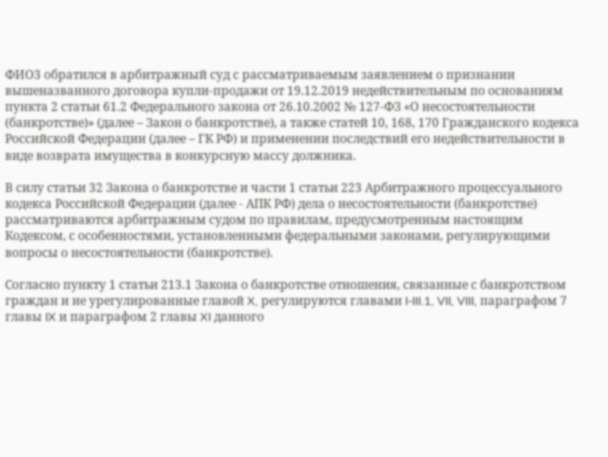ФИО3 обратился в арбитражный суд с рассматриваемым заявлением о признании вышеназванного договора купли-продажи от 19.12.2019 недействительным по основаниям пункта 2 статьи 61.2 Федерального закона от 26.10.2002 № 127-ФЗ «О несостоятельности (банкротстве)» (далее – Закон о банкротстве), а также статей 10, 168, 170 Гражданского кодекса Российской Федерации (далее – ГК РФ) и применении последствий его недействительности в виде возврата имущества в конкурсную массу должника.

В силу статьи 32 Закона о банкротстве и части 1 статьи 223 Арбитражного процессуального кодекса Российской Федерации (далее - АПК РФ) дела о несостоятельности (банкротстве) рассматриваются арбитражным судом по правилам, предусмотренным настоящим Кодексом, с особенностями, установленными федеральными законами, регулирующими вопросы о несостоятельности (банкротстве).

Согласно пункту 1 статьи 213.1 Закона о банкротстве отношения, связанные с банкротством граждан и не урегулированные главой X, регулируются главами I-III.1, VII, VIII, параграфом 7 главы IX и параграфом 2 главы XI данного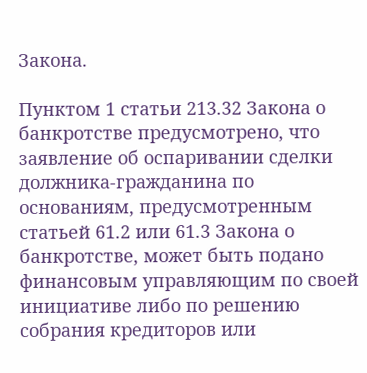Закона.

Пунктом 1 статьи 213.32 Закона о банкротстве предусмотрено, что заявление об оспаривании сделки должника-гражданина по основаниям, предусмотренным статьей 61.2 или 61.3 Закона о банкротстве, может быть подано финансовым управляющим по своей инициативе либо по решению собрания кредиторов или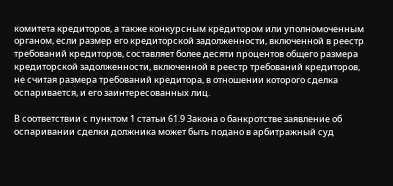комитета кредиторов, а также конкурсным кредитором или уполномоченным органом, если размер его кредиторской задолженности, включенной в реестр требований кредиторов, составляет более десяти процентов общего размера кредиторской задолженности, включенной в реестр требований кредиторов, не считая размера требований кредитора, в отношении которого сделка оспаривается, и его заинтересованных лиц.

В соответствии с пунктом 1 статьи 61.9 Закона о банкротстве заявление об оспаривании сделки должника может быть подано в арбитражный суд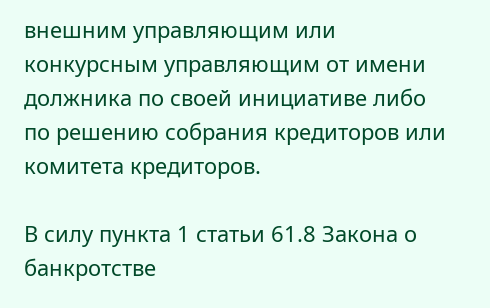внешним управляющим или конкурсным управляющим от имени должника по своей инициативе либо по решению собрания кредиторов или комитета кредиторов.

В силу пункта 1 статьи 61.8 Закона о банкротстве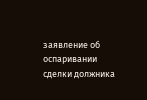заявление об оспаривании сделки должника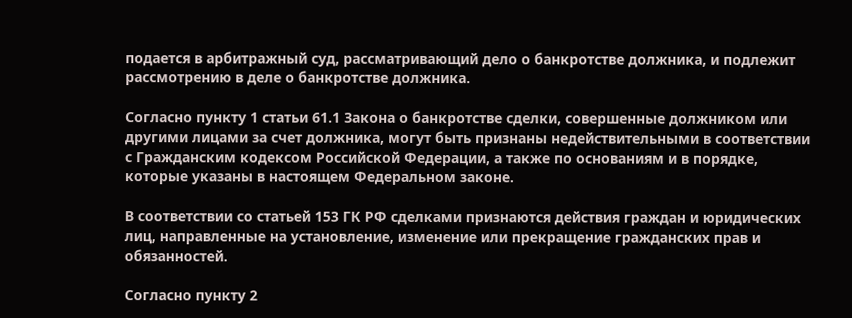подается в арбитражный суд, рассматривающий дело о банкротстве должника, и подлежит рассмотрению в деле о банкротстве должника.

Согласно пункту 1 статьи 61.1 Закона о банкротстве сделки, совершенные должником или другими лицами за счет должника, могут быть признаны недействительными в соответствии с Гражданским кодексом Российской Федерации, а также по основаниям и в порядке, которые указаны в настоящем Федеральном законе.

В соответствии со статьей 153 ГК РФ сделками признаются действия граждан и юридических лиц, направленные на установление, изменение или прекращение гражданских прав и обязанностей.

Согласно пункту 2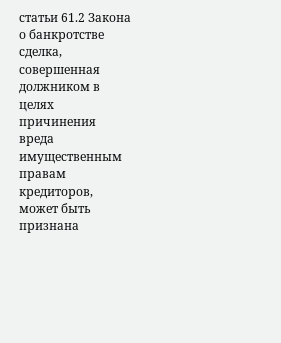статьи 61.2 Закона о банкротстве сделка, совершенная должником в целях причинения вреда имущественным правам кредиторов, может быть признана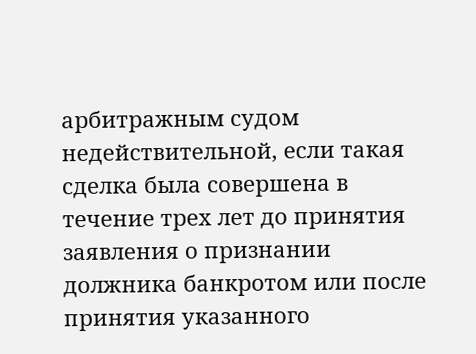арбитражным судом недействительной, если такая сделка была совершена в течение трех лет до принятия заявления о признании должника банкротом или после принятия указанного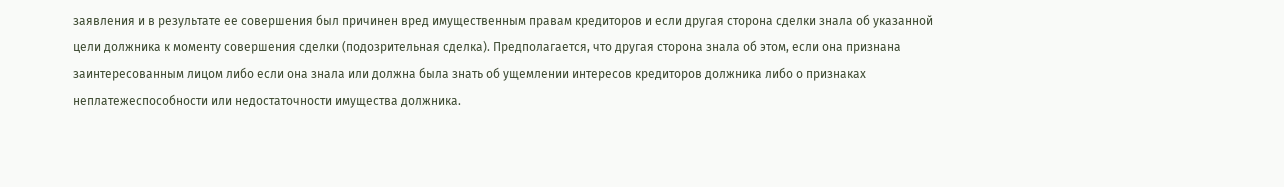заявления и в результате ее совершения был причинен вред имущественным правам кредиторов и если другая сторона сделки знала об указанной цели должника к моменту совершения сделки (подозрительная сделка). Предполагается, что другая сторона знала об этом, если она признана заинтересованным лицом либо если она знала или должна была знать об ущемлении интересов кредиторов должника либо о признаках неплатежеспособности или недостаточности имущества должника.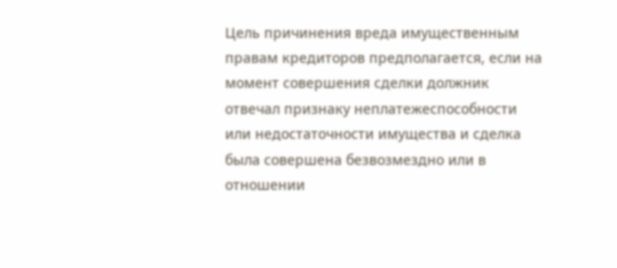Цель причинения вреда имущественным правам кредиторов предполагается, если на момент совершения сделки должник отвечал признаку неплатежеспособности или недостаточности имущества и сделка была совершена безвозмездно или в отношении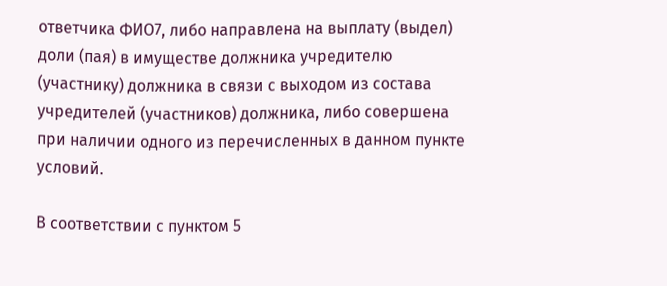ответчика ФИО7, либо направлена на выплату (выдел) доли (пая) в имуществе должника учредителю (участнику) должника в связи с выходом из состава учредителей (участников) должника, либо совершена при наличии одного из перечисленных в данном пункте условий.

В соответствии с пунктом 5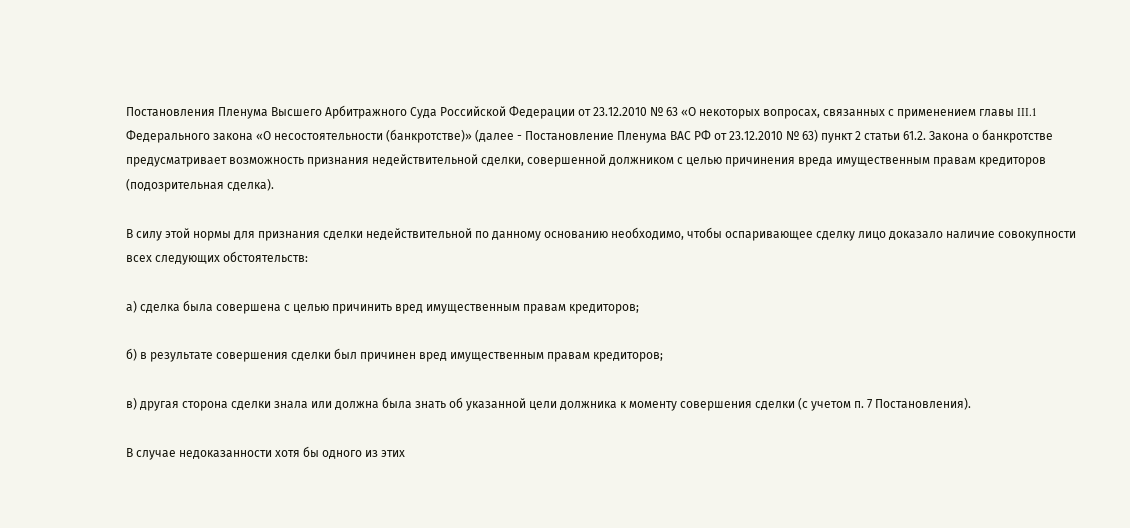Постановления Пленума Высшего Арбитражного Суда Российской Федерации от 23.12.2010 № 63 «О некоторых вопросах, связанных с применением главы III.1 Федерального закона «О несостоятельности (банкротстве)» (далее - Постановление Пленума ВАС РФ от 23.12.2010 № 63) пункт 2 статьи 61.2. Закона о банкротстве предусматривает возможность признания недействительной сделки, совершенной должником с целью причинения вреда имущественным правам кредиторов (подозрительная сделка).

В силу этой нормы для признания сделки недействительной по данному основанию необходимо, чтобы оспаривающее сделку лицо доказало наличие совокупности всех следующих обстоятельств:

а) сделка была совершена с целью причинить вред имущественным правам кредиторов;

б) в результате совершения сделки был причинен вред имущественным правам кредиторов;

в) другая сторона сделки знала или должна была знать об указанной цели должника к моменту совершения сделки (с учетом п. 7 Постановления).

В случае недоказанности хотя бы одного из этих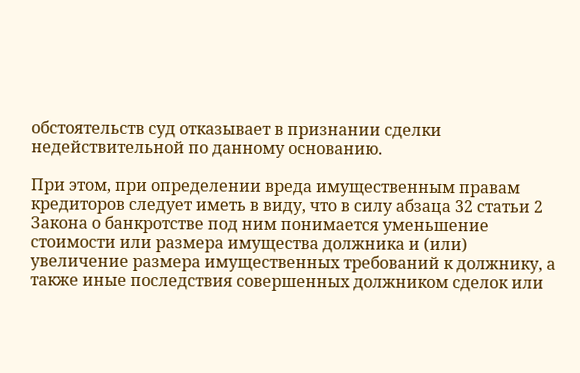обстоятельств суд отказывает в признании сделки недействительной по данному основанию.

При этом, при определении вреда имущественным правам кредиторов следует иметь в виду, что в силу абзаца 32 статьи 2 Закона о банкротстве под ним понимается уменьшение стоимости или размера имущества должника и (или) увеличение размера имущественных требований к должнику, а также иные последствия совершенных должником сделок или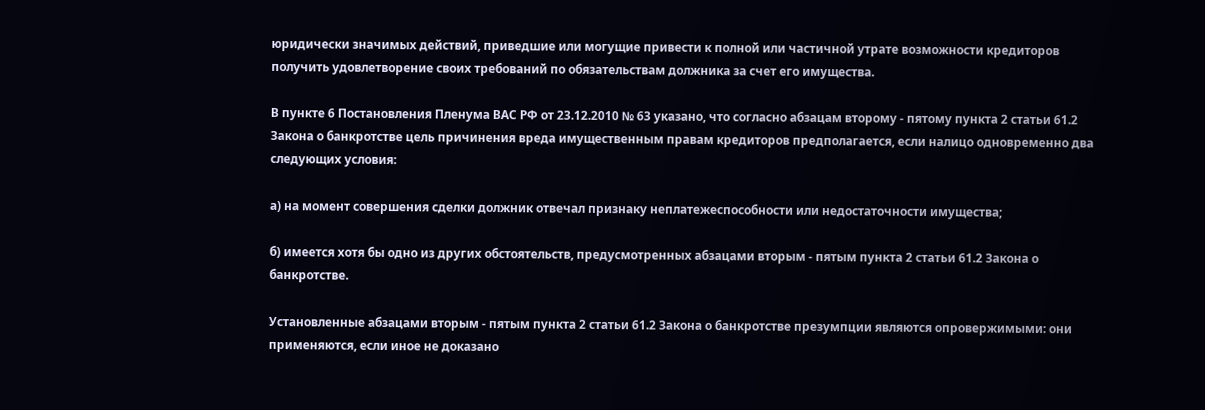юридически значимых действий, приведшие или могущие привести к полной или частичной утрате возможности кредиторов получить удовлетворение своих требований по обязательствам должника за счет его имущества.

В пункте 6 Постановления Пленума ВАС РФ от 23.12.2010 № 63 указано, что согласно абзацам второму - пятому пункта 2 статьи 61.2 Закона о банкротстве цель причинения вреда имущественным правам кредиторов предполагается, если налицо одновременно два следующих условия:

а) на момент совершения сделки должник отвечал признаку неплатежеспособности или недостаточности имущества;

б) имеется хотя бы одно из других обстоятельств, предусмотренных абзацами вторым - пятым пункта 2 статьи 61.2 Закона о банкротстве.

Установленные абзацами вторым - пятым пункта 2 статьи 61.2 Закона о банкротстве презумпции являются опровержимыми: они применяются, если иное не доказано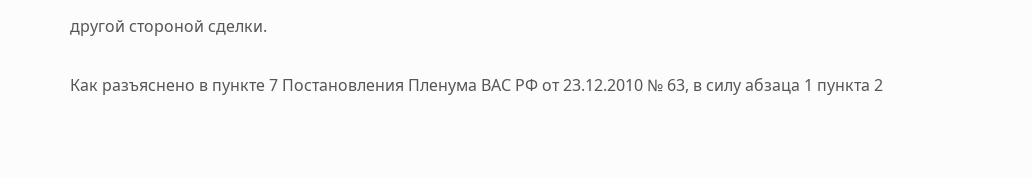другой стороной сделки.

Как разъяснено в пункте 7 Постановления Пленума ВАС РФ от 23.12.2010 № 63, в силу абзаца 1 пункта 2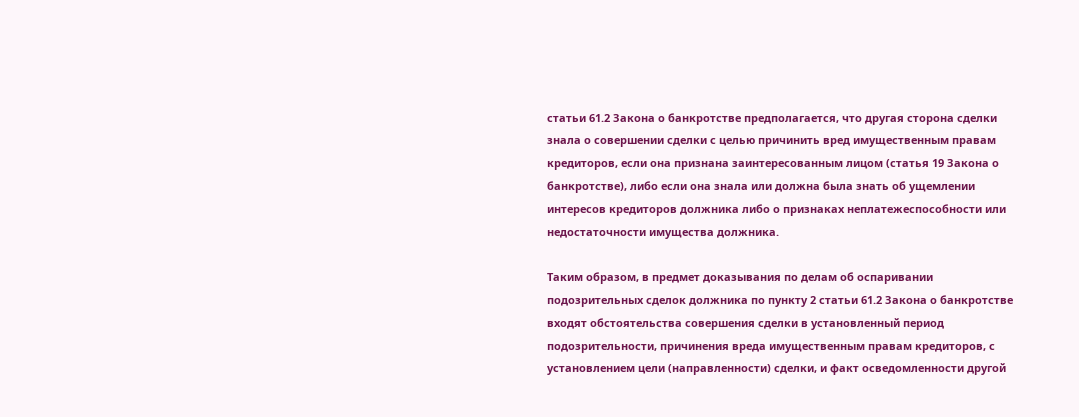статьи 61.2 Закона о банкротстве предполагается, что другая сторона сделки знала о совершении сделки с целью причинить вред имущественным правам кредиторов, если она признана заинтересованным лицом (статья 19 Закона о банкротстве), либо если она знала или должна была знать об ущемлении интересов кредиторов должника либо о признаках неплатежеспособности или недостаточности имущества должника.

Таким образом, в предмет доказывания по делам об оспаривании подозрительных сделок должника по пункту 2 статьи 61.2 Закона о банкротстве входят обстоятельства совершения сделки в установленный период подозрительности, причинения вреда имущественным правам кредиторов, с установлением цели (направленности) сделки, и факт осведомленности другой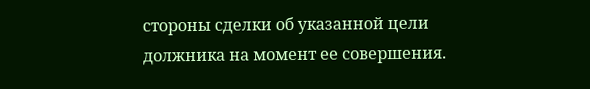стороны сделки об указанной цели должника на момент ее совершения.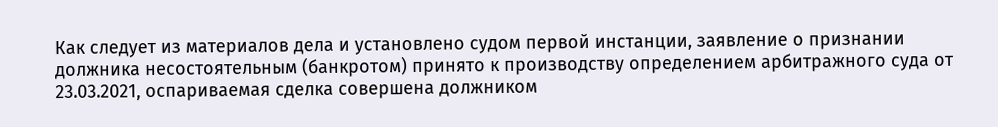Как следует из материалов дела и установлено судом первой инстанции, заявление о признании должника несостоятельным (банкротом) принято к производству определением арбитражного суда от 23.03.2021, оспариваемая сделка совершена должником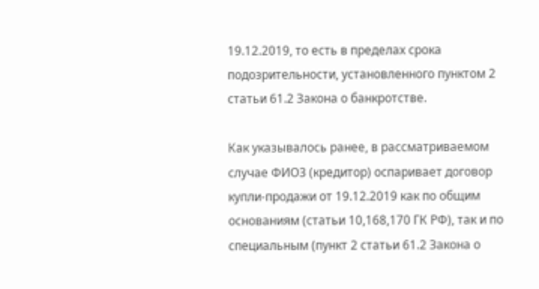19.12.2019, то есть в пределах срока подозрительности, установленного пунктом 2 статьи 61.2 Закона о банкротстве.

Как указывалось ранее, в рассматриваемом случае ФИО3 (кредитор) оспаривает договор купли-продажи от 19.12.2019 как по общим основаниям (статьи 10,168,170 ГК РФ), так и по специальным (пункт 2 статьи 61.2 Закона о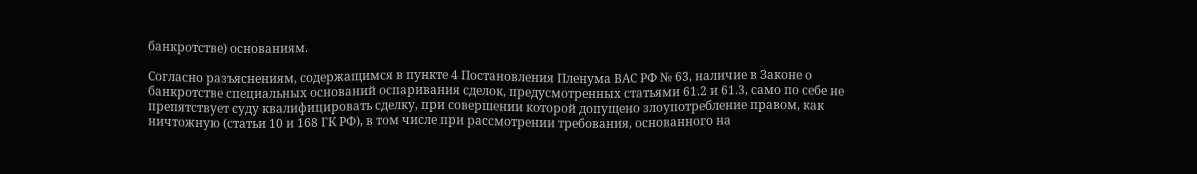банкротстве) основаниям.

Согласно разъяснениям, содержащимся в пункте 4 Постановления Пленума ВАС РФ № 63, наличие в Законе о банкротстве специальных оснований оспаривания сделок, предусмотренных статьями 61.2 и 61.3, само по себе не препятствует суду квалифицировать сделку, при совершении которой допущено злоупотребление правом, как ничтожную (статьи 10 и 168 ГК РФ), в том числе при рассмотрении требования, основанного на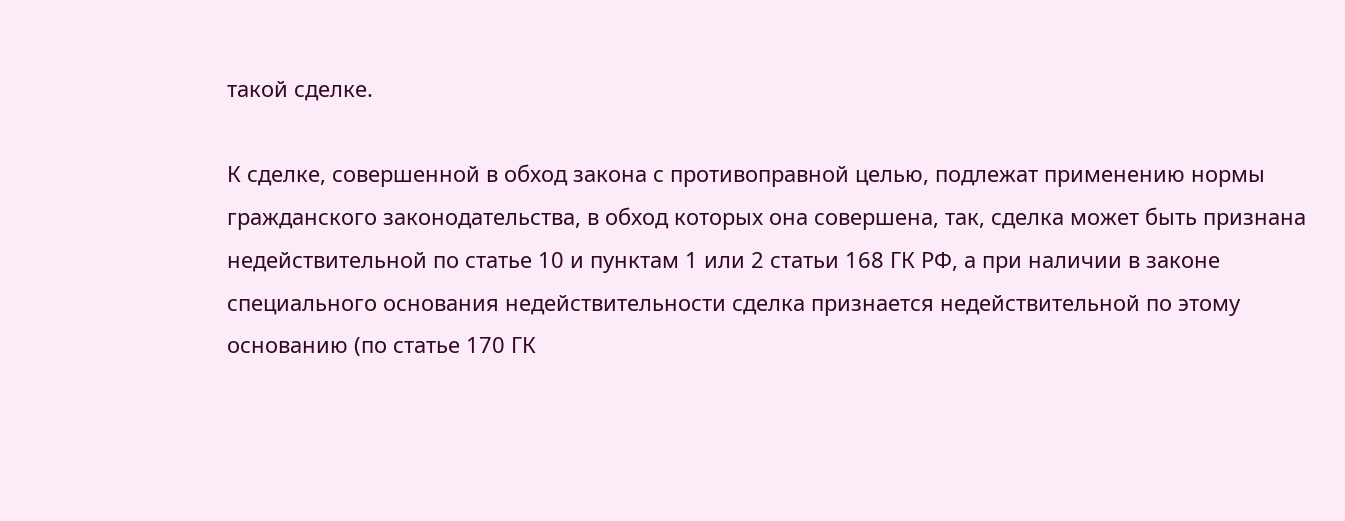такой сделке.

К сделке, совершенной в обход закона с противоправной целью, подлежат применению нормы гражданского законодательства, в обход которых она совершена, так, сделка может быть признана недействительной по статье 10 и пунктам 1 или 2 статьи 168 ГК РФ, а при наличии в законе специального основания недействительности сделка признается недействительной по этому основанию (по статье 170 ГК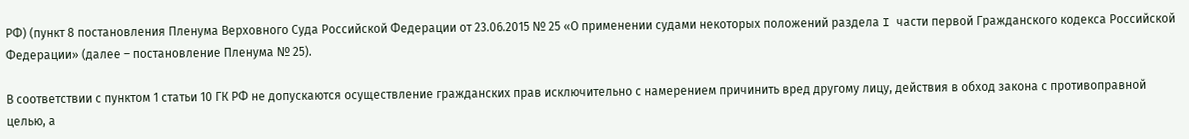РФ) (пункт 8 постановления Пленума Верховного Суда Российской Федерации от 23.06.2015 № 25 «О применении судами некоторых положений раздела I части первой Гражданского кодекса Российской Федерации» (далее – постановление Пленума № 25).

В соответствии с пунктом 1 статьи 10 ГК РФ не допускаются осуществление гражданских прав исключительно с намерением причинить вред другому лицу, действия в обход закона с противоправной целью, а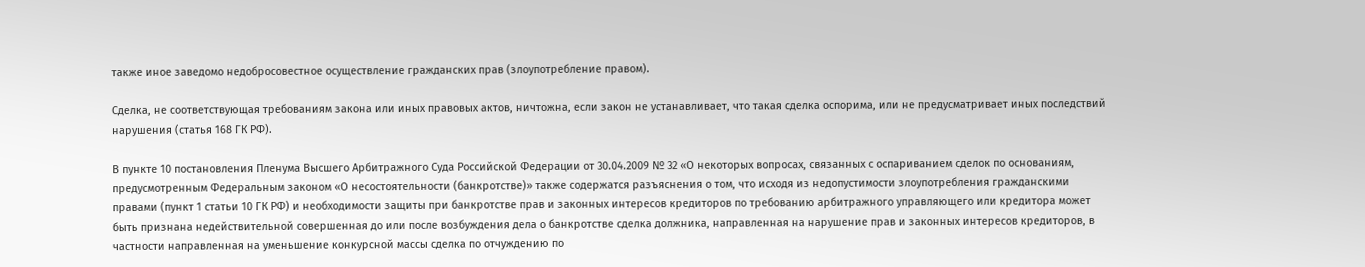также иное заведомо недобросовестное осуществление гражданских прав (злоупотребление правом).

Сделка, не соответствующая требованиям закона или иных правовых актов, ничтожна, если закон не устанавливает, что такая сделка оспорима, или не предусматривает иных последствий нарушения (статья 168 ГК РФ).

В пункте 10 постановления Пленума Высшего Арбитражного Суда Российской Федерации от 30.04.2009 № 32 «О некоторых вопросах, связанных с оспариванием сделок по основаниям, предусмотренным Федеральным законом «О несостоятельности (банкротстве)» также содержатся разъяснения о том, что исходя из недопустимости злоупотребления гражданскими правами (пункт 1 статьи 10 ГК РФ) и необходимости защиты при банкротстве прав и законных интересов кредиторов по требованию арбитражного управляющего или кредитора может быть признана недействительной совершенная до или после возбуждения дела о банкротстве сделка должника, направленная на нарушение прав и законных интересов кредиторов, в частности направленная на уменьшение конкурсной массы сделка по отчуждению по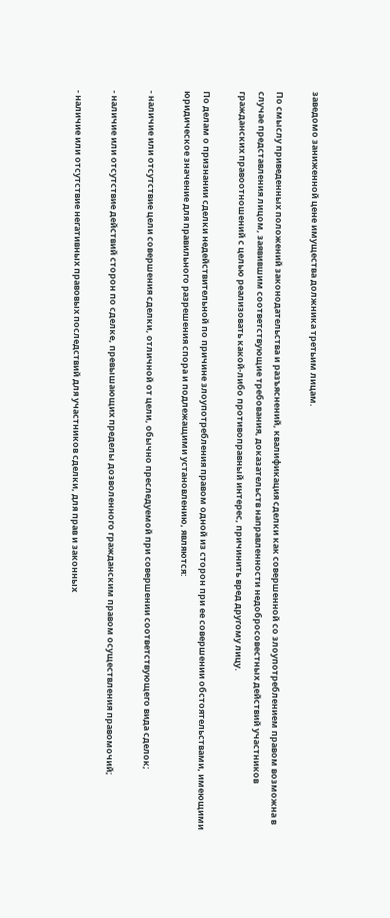заведомо заниженной цене имущества должника третьим лицам.

По смыслу приведенных положений законодательства и разъяснений, квалификация сделки как совершенной со злоупотреблением правом возможна в случае представления лицом, заявившим соответствующие требования, доказательств направленности недобросовестных действий участников гражданских правоотношений с целью реализовать какой-либо противоправный интерес, причинить вред другому лицу.

По делам о признании сделки недействительной по причине злоупотребления правом одной из сторон при ее совершении обстоятельствами, имеющими юридическое значение для правильного разрешения спора и подлежащими установлению, являются:

- наличие или отсутствие цели совершения сделки, отличной от цели, обычно преследуемой при совершении соответствующего вида сделок;

- наличие или отсутствие действий сторон по сделке, превышающих пределы дозволенного гражданским правом осуществления правомочий;

- наличие или отсутствие негативных правовых последствий для участников сделки, для прав и законных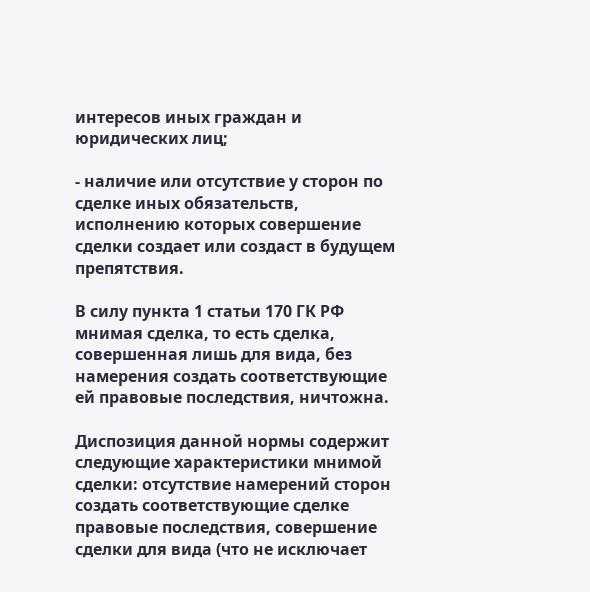интересов иных граждан и юридических лиц;

- наличие или отсутствие у сторон по сделке иных обязательств, исполнению которых совершение сделки создает или создаст в будущем препятствия.

В силу пункта 1 статьи 170 ГК РФ мнимая сделка, то есть сделка, совершенная лишь для вида, без намерения создать соответствующие ей правовые последствия, ничтожна.

Диспозиция данной нормы содержит следующие характеристики мнимой сделки: отсутствие намерений сторон создать соответствующие сделке правовые последствия, совершение сделки для вида (что не исключает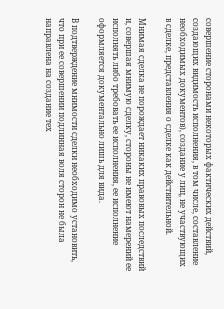совершение сторонами некоторых фактических действий, создающих видимость исполнения, в том числе, составление необходимых документов), создание у лиц, не участвующих в сделке, представления о сделке как действительной.

Мнимая сделка не порождает никаких правовых последствий и, совершая мнимую сделку, стороны не имеют намерений ее исполнять либо требовать ее исполнения, ее исполнение оформляется документально лишь для вида.

В подтверждение мнимости сделки необходимо установить, что при ее совершении подлинная воля сторон не была направлена на создание тех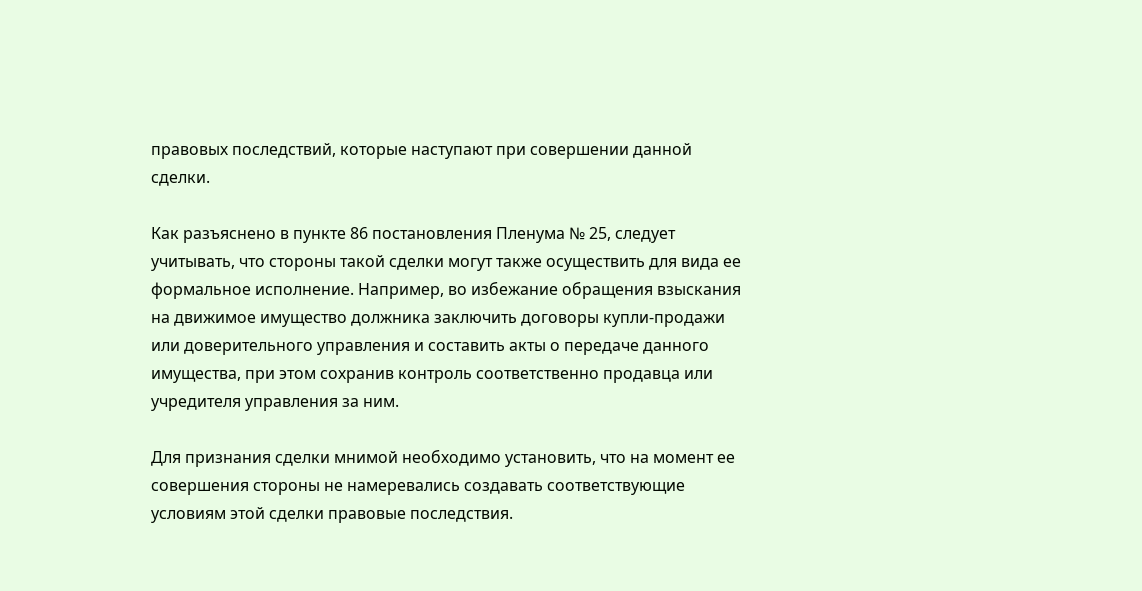правовых последствий, которые наступают при совершении данной сделки.

Как разъяснено в пункте 86 постановления Пленума № 25, следует учитывать, что стороны такой сделки могут также осуществить для вида ее формальное исполнение. Например, во избежание обращения взыскания на движимое имущество должника заключить договоры купли-продажи или доверительного управления и составить акты о передаче данного имущества, при этом сохранив контроль соответственно продавца или учредителя управления за ним.

Для признания сделки мнимой необходимо установить, что на момент ее совершения стороны не намеревались создавать соответствующие условиям этой сделки правовые последствия.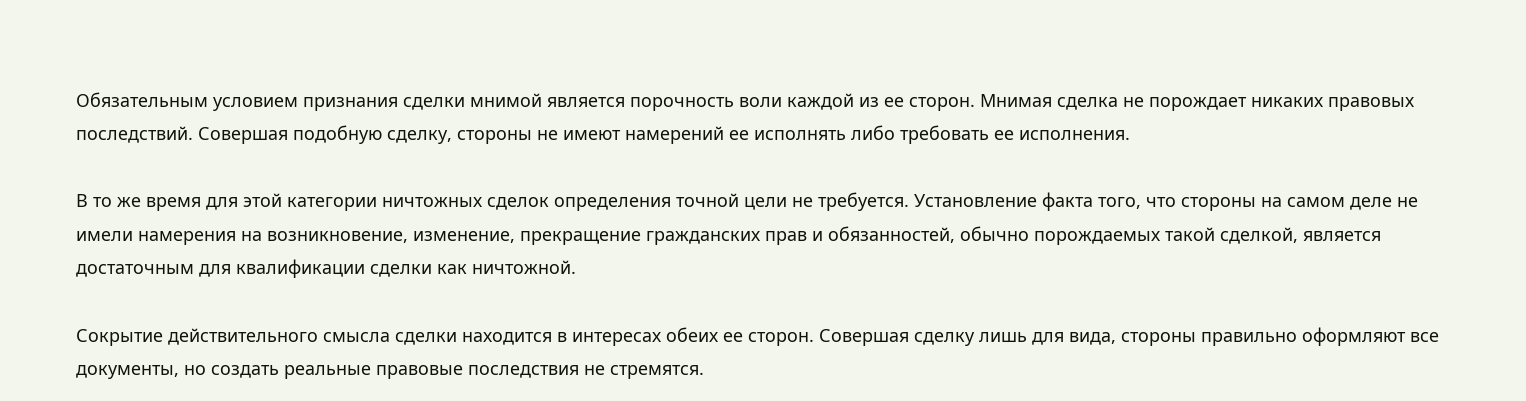Обязательным условием признания сделки мнимой является порочность воли каждой из ее сторон. Мнимая сделка не порождает никаких правовых последствий. Совершая подобную сделку, стороны не имеют намерений ее исполнять либо требовать ее исполнения.

В то же время для этой категории ничтожных сделок определения точной цели не требуется. Установление факта того, что стороны на самом деле не имели намерения на возникновение, изменение, прекращение гражданских прав и обязанностей, обычно порождаемых такой сделкой, является достаточным для квалификации сделки как ничтожной.

Сокрытие действительного смысла сделки находится в интересах обеих ее сторон. Совершая сделку лишь для вида, стороны правильно оформляют все документы, но создать реальные правовые последствия не стремятся.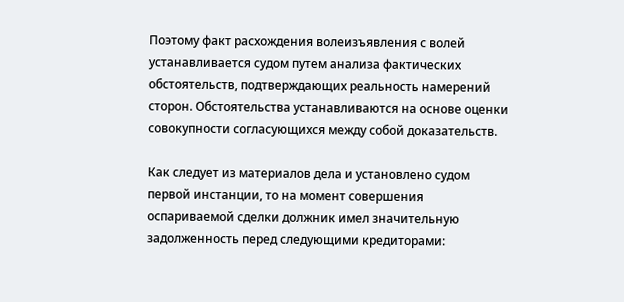Поэтому факт расхождения волеизъявления с волей устанавливается судом путем анализа фактических обстоятельств, подтверждающих реальность намерений сторон. Обстоятельства устанавливаются на основе оценки совокупности согласующихся между собой доказательств.

Как следует из материалов дела и установлено судом первой инстанции, то на момент совершения оспариваемой сделки должник имел значительную задолженность перед следующими кредиторами: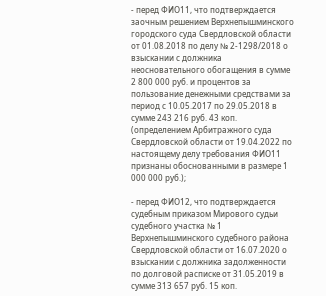- перед ФИО11, что подтверждается заочным решением Верхнепышминского городского суда Свердловской области от 01.08.2018 по делу № 2-1298/2018 о взыскании с должника неосновательного обогащения в сумме 2 800 000 руб. и процентов за пользование денежными средствами за период с 10.05.2017 по 29.05.2018 в сумме 243 216 руб. 43 коп. (определением Арбитражного суда Свердловской области от 19.04.2022 по настоящему делу требования ФИО11 признаны обоснованными в размере 1 000 000 руб.);

- перед ФИО12, что подтверждается судебным приказом Мирового судьи судебного участка № 1 Верхнепышминского судебного района Свердловской области от 16.07.2020 о взыскании с должника задолженности по долговой расписке от 31.05.2019 в сумме 313 657 руб. 15 коп.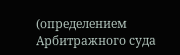(определением Арбитражного суда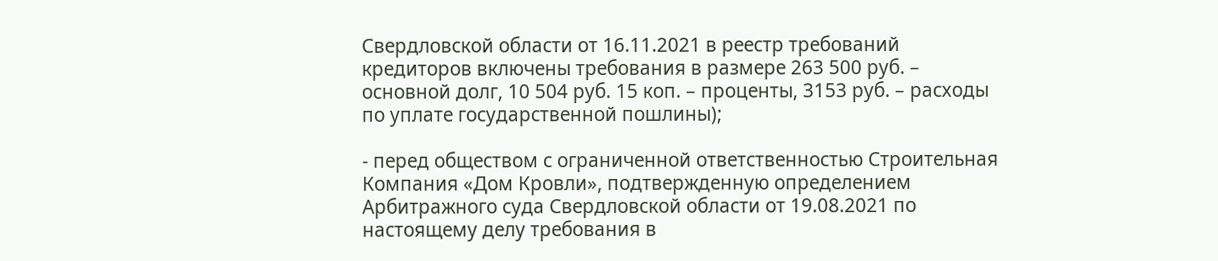Свердловской области от 16.11.2021 в реестр требований кредиторов включены требования в размере 263 500 руб. – основной долг, 10 504 руб. 15 коп. – проценты, 3153 руб. – расходы по уплате государственной пошлины);

- перед обществом с ограниченной ответственностью Строительная Компания «Дом Кровли», подтвержденную определением Арбитражного суда Свердловской области от 19.08.2021 по настоящему делу требования в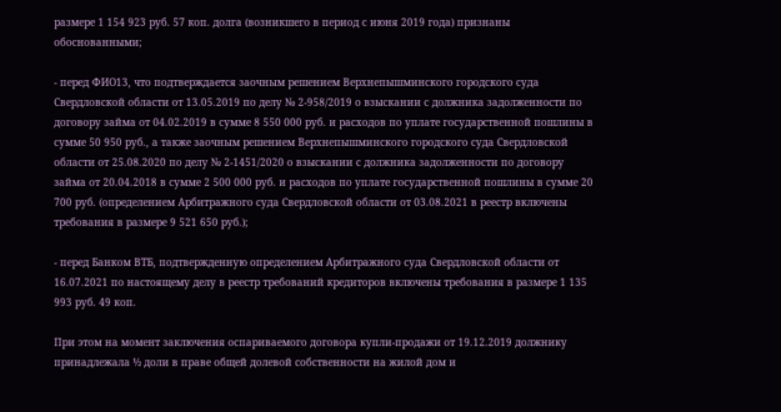размере 1 154 923 руб. 57 коп. долга (возникшего в период с июня 2019 года) признаны обоснованными;

- перед ФИО13, что подтверждается заочным решением Верхнепышминского городского суда Свердловской области от 13.05.2019 по делу № 2-958/2019 о взыскании с должника задолженности по договору займа от 04.02.2019 в сумме 8 550 000 руб. и расходов по уплате государственной пошлины в сумме 50 950 руб., а также заочным решением Верхнепышминского городского суда Свердловской области от 25.08.2020 по делу № 2-1451/2020 о взыскании с должника задолженности по договору займа от 20.04.2018 в сумме 2 500 000 руб. и расходов по уплате государственной пошлины в сумме 20 700 руб. (определением Арбитражного суда Свердловской области от 03.08.2021 в реестр включены требования в размере 9 521 650 руб.);

- перед Банком ВТБ, подтвержденную определением Арбитражного суда Свердловской области от 16.07.2021 по настоящему делу в реестр требований кредиторов включены требования в размере 1 135 993 руб. 49 коп.

При этом на момент заключения оспариваемого договора купли-продажи от 19.12.2019 должнику принадлежала ½ доли в праве общей долевой собственности на жилой дом и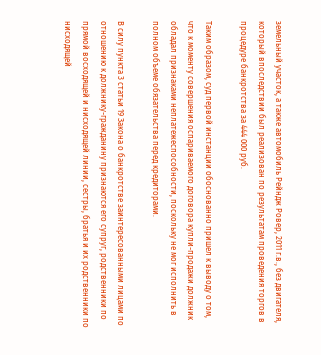земельный участок, а также автомобиль Рейндж Ровер, 2011 г.в., без двигателя, который впоследствии был реализован по результатам проведения торгов в процедуре банкротства за 444 000 руб.

Таким образом, суд первой инстанции обоснованно пришел к выводу о том, что к моменту совершения оспариваемого договора купли-продажи должник обладал признаками неплатежеспособности, поскольку не мог исполнить в полном объеме обязательства перед кредиторами.

В силу пункта 3 статьи 19 Закона о банкротстве заинтересованными лицами по отношению к должнику-гражданину признаются его супруг, родственники по прямой восходящей и нисходящей линии, сестры, братья и их родственники по нисходящей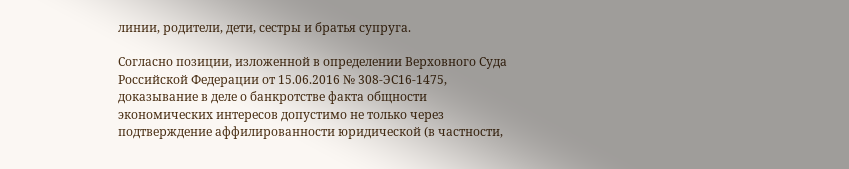линии, родители, дети, сестры и братья супруга.

Согласно позиции, изложенной в определении Верховного Суда Российской Федерации от 15.06.2016 № 308-ЭС16-1475, доказывание в деле о банкротстве факта общности экономических интересов допустимо не только через подтверждение аффилированности юридической (в частности,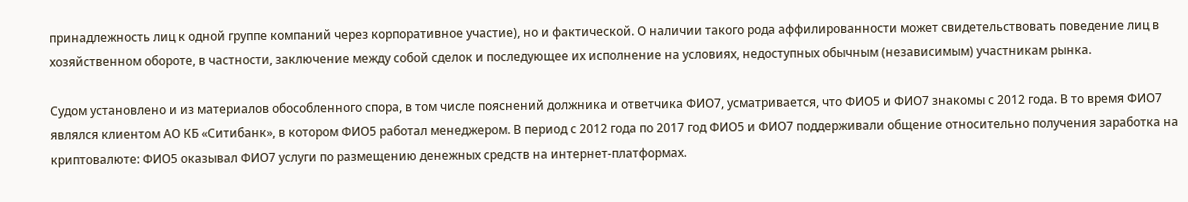принадлежность лиц к одной группе компаний через корпоративное участие), но и фактической. О наличии такого рода аффилированности может свидетельствовать поведение лиц в хозяйственном обороте, в частности, заключение между собой сделок и последующее их исполнение на условиях, недоступных обычным (независимым) участникам рынка.

Судом установлено и из материалов обособленного спора, в том числе пояснений должника и ответчика ФИО7, усматривается, что ФИО5 и ФИО7 знакомы с 2012 года. В то время ФИО7 являлся клиентом АО КБ «Ситибанк», в котором ФИО5 работал менеджером. В период с 2012 года по 2017 год ФИО5 и ФИО7 поддерживали общение относительно получения заработка на криптовалюте: ФИО5 оказывал ФИО7 услуги по размещению денежных средств на интернет-платформах.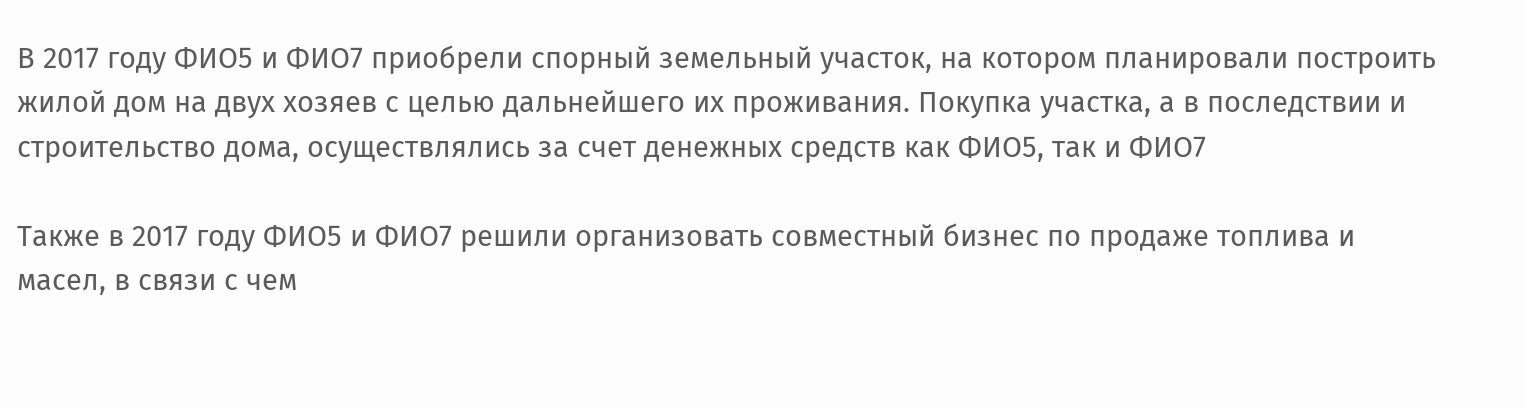В 2017 году ФИО5 и ФИО7 приобрели спорный земельный участок, на котором планировали построить жилой дом на двух хозяев с целью дальнейшего их проживания. Покупка участка, а в последствии и строительство дома, осуществлялись за счет денежных средств как ФИО5, так и ФИО7

Также в 2017 году ФИО5 и ФИО7 решили организовать совместный бизнес по продаже топлива и масел, в связи с чем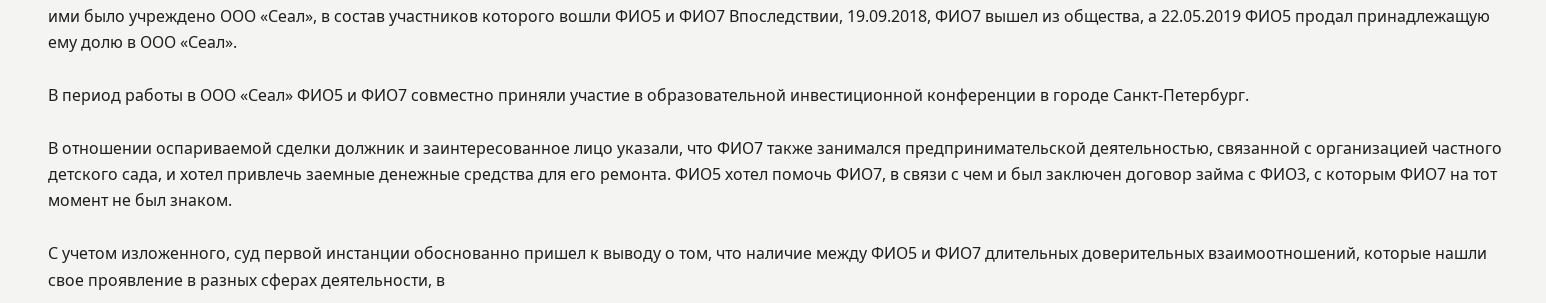ими было учреждено ООО «Сеал», в состав участников которого вошли ФИО5 и ФИО7 Впоследствии, 19.09.2018, ФИО7 вышел из общества, а 22.05.2019 ФИО5 продал принадлежащую ему долю в ООО «Сеал».

В период работы в ООО «Сеал» ФИО5 и ФИО7 совместно приняли участие в образовательной инвестиционной конференции в городе Санкт-Петербург.

В отношении оспариваемой сделки должник и заинтересованное лицо указали, что ФИО7 также занимался предпринимательской деятельностью, связанной с организацией частного детского сада, и хотел привлечь заемные денежные средства для его ремонта. ФИО5 хотел помочь ФИО7, в связи с чем и был заключен договор займа с ФИО3, с которым ФИО7 на тот момент не был знаком.

С учетом изложенного, суд первой инстанции обоснованно пришел к выводу о том, что наличие между ФИО5 и ФИО7 длительных доверительных взаимоотношений, которые нашли свое проявление в разных сферах деятельности, в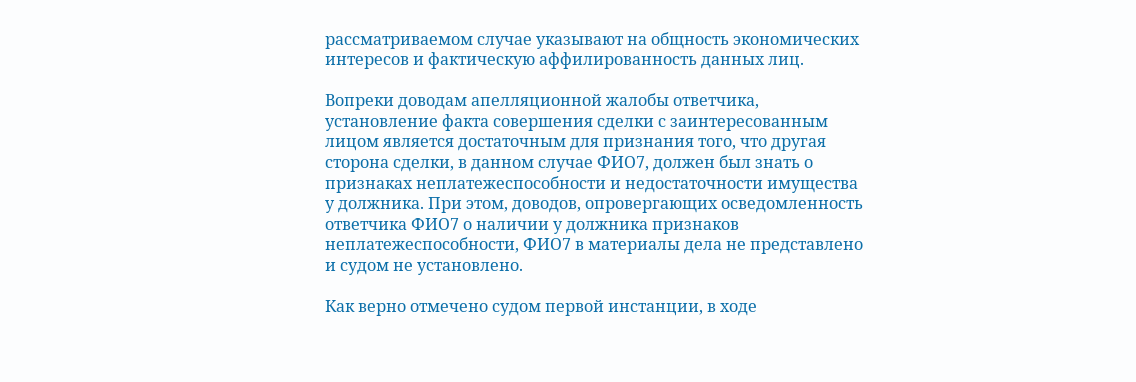рассматриваемом случае указывают на общность экономических интересов и фактическую аффилированность данных лиц.

Вопреки доводам апелляционной жалобы ответчика, установление факта совершения сделки с заинтересованным лицом является достаточным для признания того, что другая сторона сделки, в данном случае ФИО7, должен был знать о признаках неплатежеспособности и недостаточности имущества у должника. При этом, доводов, опровергающих осведомленность ответчика ФИО7 о наличии у должника признаков неплатежеспособности, ФИО7 в материалы дела не представлено и судом не установлено.

Как верно отмечено судом первой инстанции, в ходе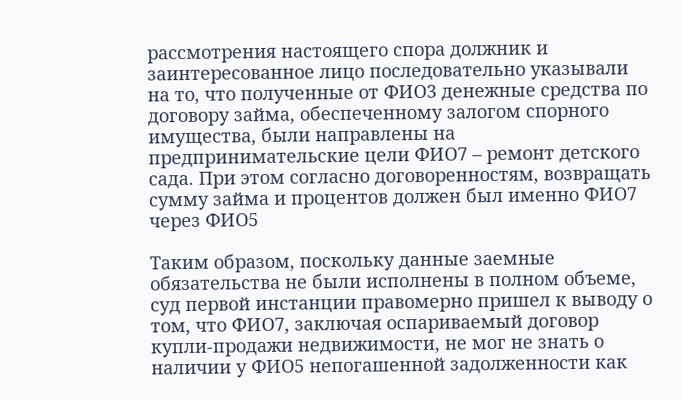рассмотрения настоящего спора должник и заинтересованное лицо последовательно указывали на то, что полученные от ФИО3 денежные средства по договору займа, обеспеченному залогом спорного имущества, были направлены на предпринимательские цели ФИО7 – ремонт детского сада. При этом согласно договоренностям, возвращать сумму займа и процентов должен был именно ФИО7 через ФИО5

Таким образом, поскольку данные заемные обязательства не были исполнены в полном объеме, суд первой инстанции правомерно пришел к выводу о том, что ФИО7, заключая оспариваемый договор купли-продажи недвижимости, не мог не знать о наличии у ФИО5 непогашенной задолженности как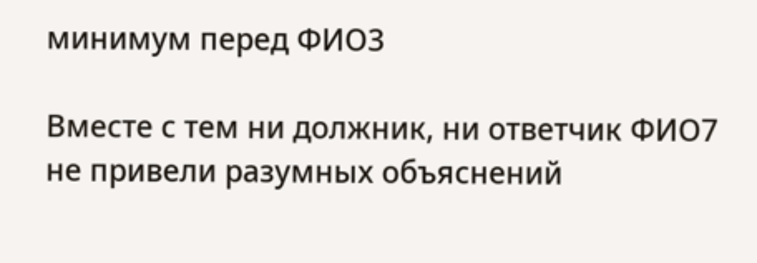минимум перед ФИО3

Вместе с тем ни должник, ни ответчик ФИО7 не привели разумных объяснений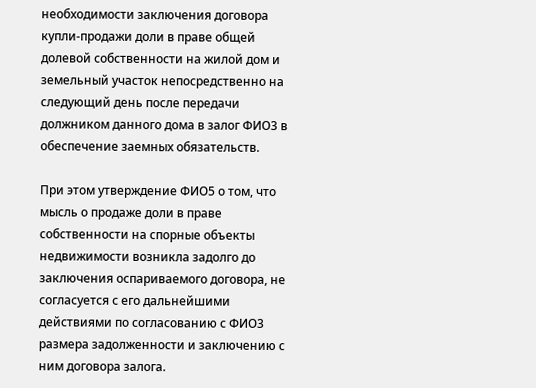необходимости заключения договора купли-продажи доли в праве общей долевой собственности на жилой дом и земельный участок непосредственно на следующий день после передачи должником данного дома в залог ФИО3 в обеспечение заемных обязательств.

При этом утверждение ФИО5 о том, что мысль о продаже доли в праве собственности на спорные объекты недвижимости возникла задолго до заключения оспариваемого договора, не согласуется с его дальнейшими действиями по согласованию с ФИО3 размера задолженности и заключению с ним договора залога.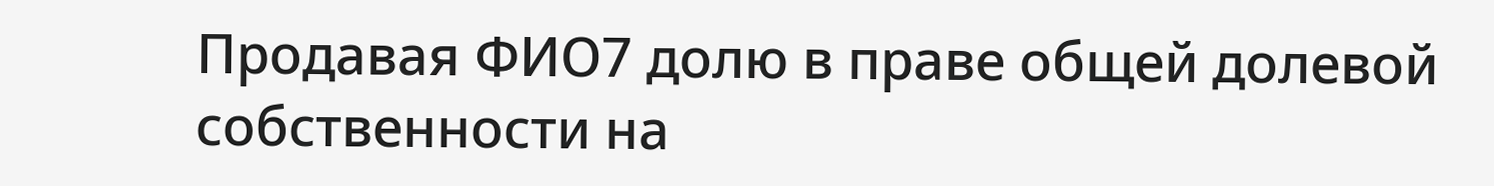Продавая ФИО7 долю в праве общей долевой собственности на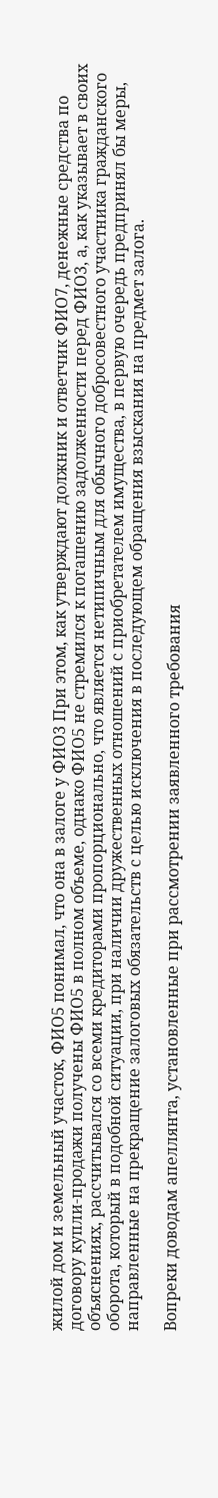жилой дом и земельный участок, ФИО5 понимал, что она в залоге у ФИО3 При этом, как утверждают должник и ответчик ФИО7, денежные средства по договору купли-продажи получены ФИО5 в полном объеме, однако ФИО5 не стремился к погашению задолженности перед ФИО3, а, как указывает в своих объяснениях, рассчитывался со всеми кредиторами пропорционально, что является нетипичным для обычного добросовестного участника гражданского оборота, который в подобной ситуации, при наличии дружественных отношений с приобретателем имущества, в первую очередь предпринял бы меры, направленные на прекращение залоговых обязательств с целью исключения в последующем обращения взыскания на предмет залога.

Вопреки доводам апеллянта, установленные при рассмотрении заявленного требования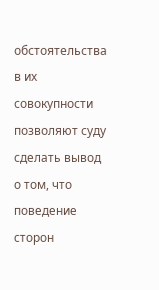обстоятельства в их совокупности позволяют суду сделать вывод о том, что поведение сторон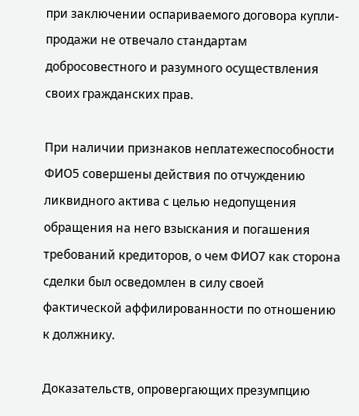при заключении оспариваемого договора купли-продажи не отвечало стандартам добросовестного и разумного осуществления своих гражданских прав.

При наличии признаков неплатежеспособности ФИО5 совершены действия по отчуждению ликвидного актива с целью недопущения обращения на него взыскания и погашения требований кредиторов, о чем ФИО7 как сторона сделки был осведомлен в силу своей фактической аффилированности по отношению к должнику.

Доказательств, опровергающих презумпцию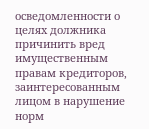осведомленности о целях должника причинить вред имущественным правам кредиторов, заинтересованным лицом в нарушение норм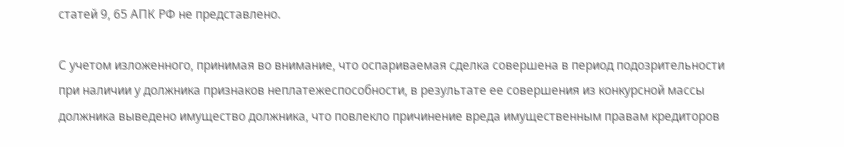статей 9, 65 АПК РФ не представлено.

С учетом изложенного, принимая во внимание, что оспариваемая сделка совершена в период подозрительности при наличии у должника признаков неплатежеспособности, в результате ее совершения из конкурсной массы должника выведено имущество должника, что повлекло причинение вреда имущественным правам кредиторов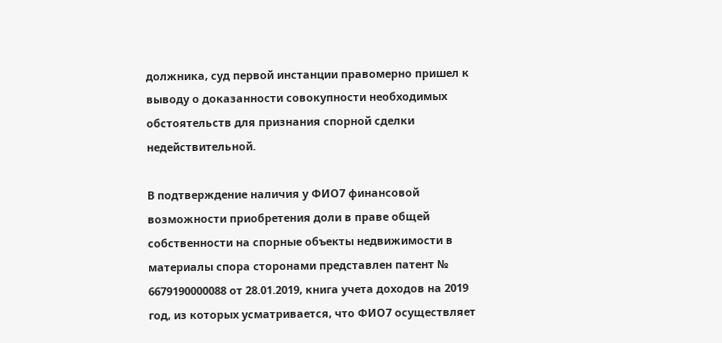должника, суд первой инстанции правомерно пришел к выводу о доказанности совокупности необходимых обстоятельств для признания спорной сделки недействительной.

В подтверждение наличия у ФИО7 финансовой возможности приобретения доли в праве общей собственности на спорные объекты недвижимости в материалы спора сторонами представлен патент № 6679190000088 от 28.01.2019, книга учета доходов на 2019 год, из которых усматривается, что ФИО7 осуществляет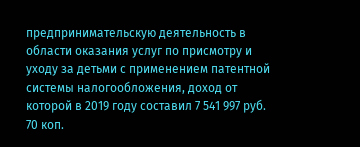предпринимательскую деятельность в области оказания услуг по присмотру и уходу за детьми с применением патентной системы налогообложения, доход от которой в 2019 году составил 7 541 997 руб. 70 коп.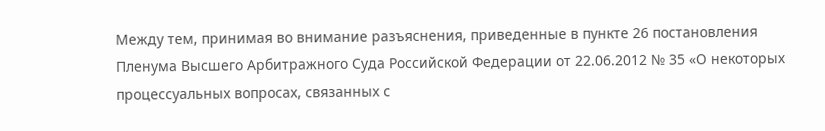Между тем, принимая во внимание разъяснения, приведенные в пункте 26 постановления Пленума Высшего Арбитражного Суда Российской Федерации от 22.06.2012 № 35 «О некоторых процессуальных вопросах, связанных с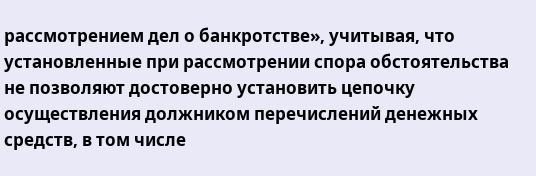рассмотрением дел о банкротстве», учитывая, что установленные при рассмотрении спора обстоятельства не позволяют достоверно установить цепочку осуществления должником перечислений денежных средств, в том числе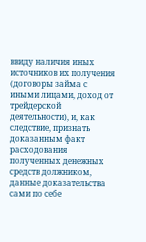ввиду наличия иных источников их получения (договоры займа с иными лицами, доход от трейдерской деятельности), и, как следствие, признать доказанным факт расходования полученных денежных средств должником, данные доказательства сами по себе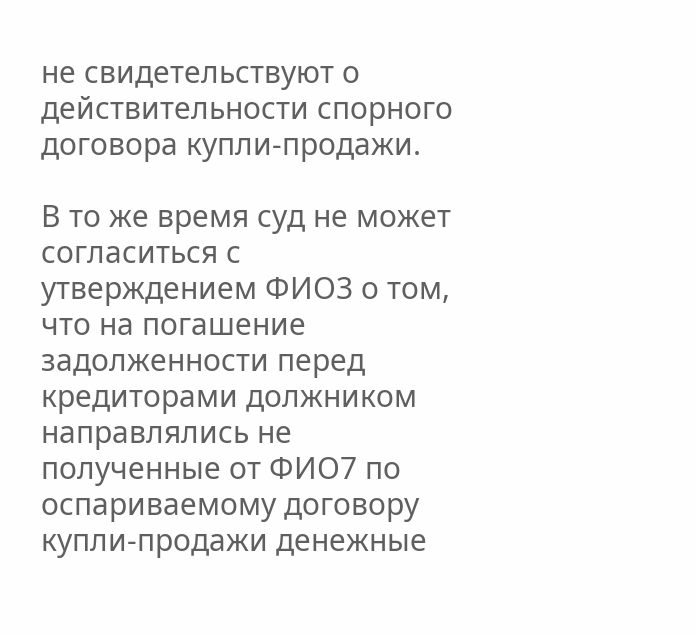не свидетельствуют о действительности спорного договора купли-продажи.

В то же время суд не может согласиться с утверждением ФИО3 о том, что на погашение задолженности перед кредиторами должником направлялись не полученные от ФИО7 по оспариваемому договору купли-продажи денежные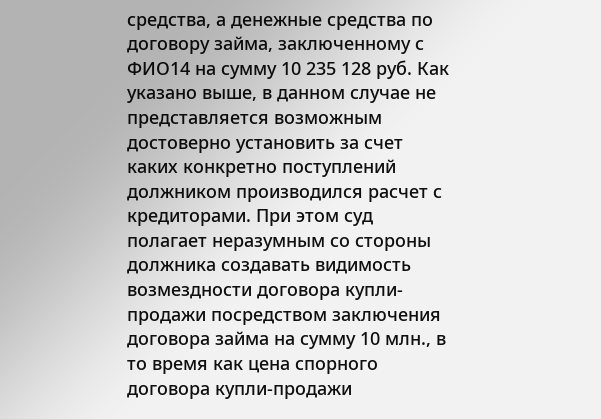средства, а денежные средства по договору займа, заключенному с ФИО14 на сумму 10 235 128 руб. Как указано выше, в данном случае не представляется возможным достоверно установить за счет каких конкретно поступлений должником производился расчет с кредиторами. При этом суд полагает неразумным со стороны должника создавать видимость возмездности договора купли-продажи посредством заключения договора займа на сумму 10 млн., в то время как цена спорного договора купли-продажи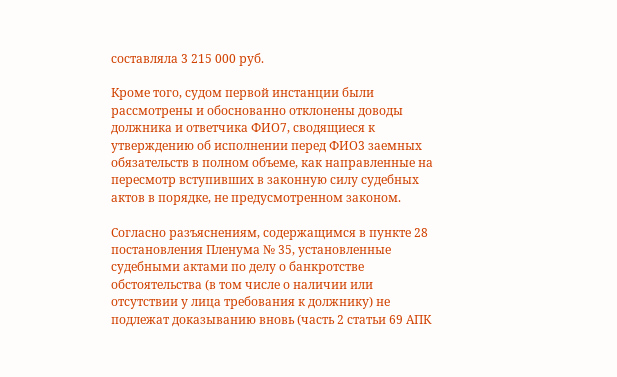составляла 3 215 000 руб.

Кроме того, судом первой инстанции были рассмотрены и обоснованно отклонены доводы должника и ответчика ФИО7, сводящиеся к утверждению об исполнении перед ФИО3 заемных обязательств в полном объеме, как направленные на пересмотр вступивших в законную силу судебных актов в порядке, не предусмотренном законом.

Согласно разъяснениям, содержащимся в пункте 28 постановления Пленума № 35, установленные судебными актами по делу о банкротстве обстоятельства (в том числе о наличии или отсутствии у лица требования к должнику) не подлежат доказыванию вновь (часть 2 статьи 69 АПК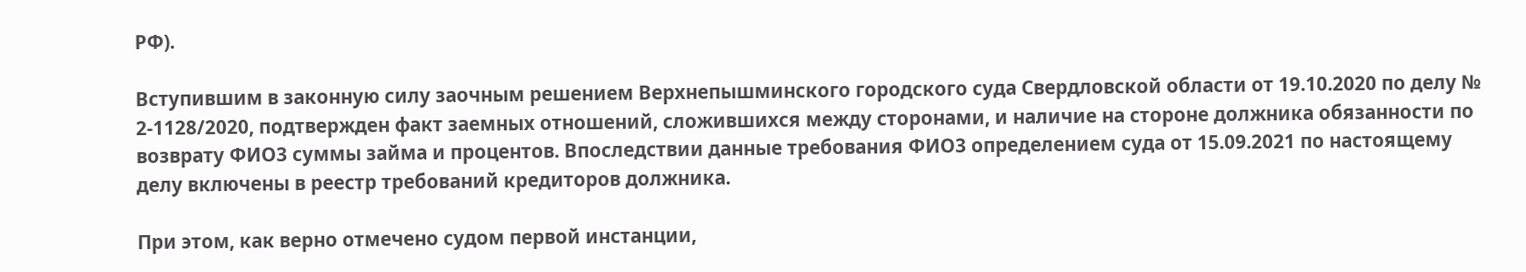РФ).

Вступившим в законную силу заочным решением Верхнепышминского городского суда Свердловской области от 19.10.2020 по делу № 2-1128/2020, подтвержден факт заемных отношений, сложившихся между сторонами, и наличие на стороне должника обязанности по возврату ФИО3 суммы займа и процентов. Впоследствии данные требования ФИО3 определением суда от 15.09.2021 по настоящему делу включены в реестр требований кредиторов должника.

При этом, как верно отмечено судом первой инстанции,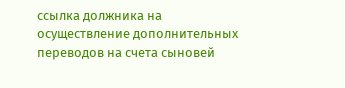ссылка должника на осуществление дополнительных переводов на счета сыновей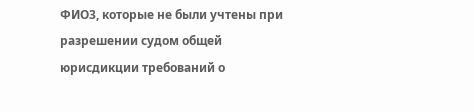ФИО3, которые не были учтены при разрешении судом общей юрисдикции требований о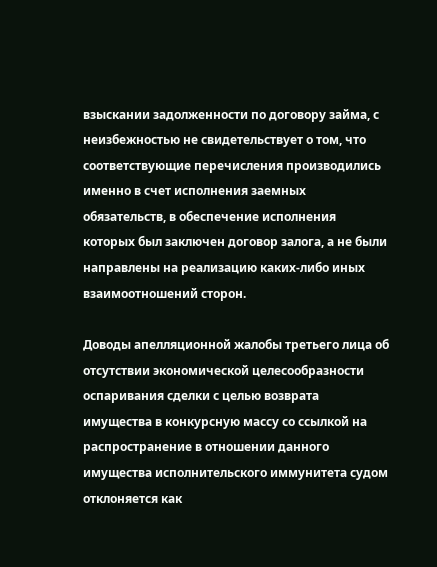взыскании задолженности по договору займа, с неизбежностью не свидетельствует о том, что соответствующие перечисления производились именно в счет исполнения заемных обязательств, в обеспечение исполнения которых был заключен договор залога, а не были направлены на реализацию каких-либо иных взаимоотношений сторон.

Доводы апелляционной жалобы третьего лица об отсутствии экономической целесообразности оспаривания сделки с целью возврата имущества в конкурсную массу со ссылкой на распространение в отношении данного имущества исполнительского иммунитета судом отклоняется как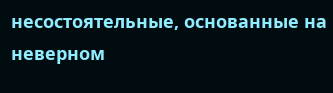несостоятельные, основанные на неверном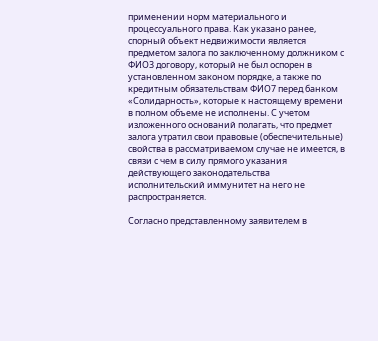применении норм материального и процессуального права. Как указано ранее, спорный объект недвижимости является предметом залога по заключенному должником с ФИО3 договору, который не был оспорен в установленном законом порядке, а также по кредитным обязательствам ФИО7 перед банком «Солидарность», которые к настоящему времени в полном объеме не исполнены. С учетом изложенного оснований полагать, что предмет залога утратил свои правовые (обеспечительные) свойства в рассматриваемом случае не имеется, в связи с чем в силу прямого указания действующего законодательства исполнительский иммунитет на него не распространяется.

Согласно представленному заявителем в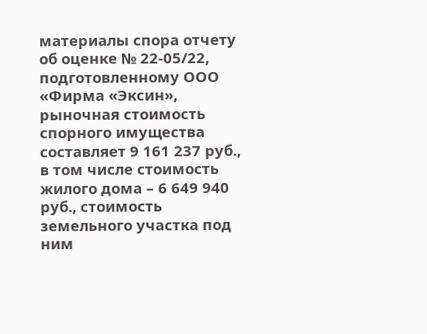материалы спора отчету об оценке № 22-05/22, подготовленному ООО «Фирма «Эксин», рыночная стоимость спорного имущества составляет 9 161 237 руб., в том числе стоимость жилого дома – 6 649 940 руб., стоимость земельного участка под ним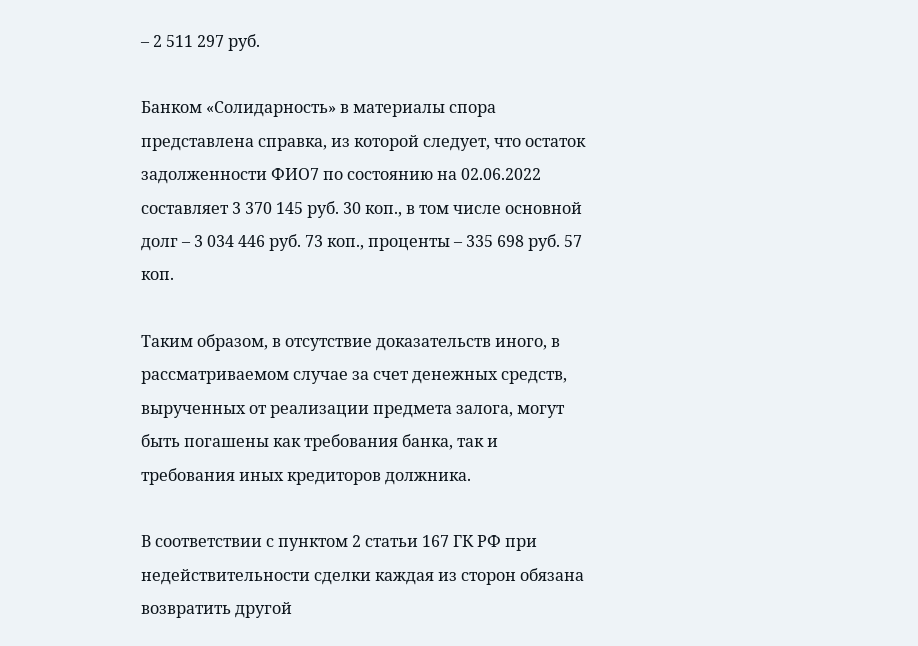– 2 511 297 руб.

Банком «Солидарность» в материалы спора представлена справка, из которой следует, что остаток задолженности ФИО7 по состоянию на 02.06.2022 составляет 3 370 145 руб. 30 коп., в том числе основной долг – 3 034 446 руб. 73 коп., проценты – 335 698 руб. 57 коп.

Таким образом, в отсутствие доказательств иного, в рассматриваемом случае за счет денежных средств, вырученных от реализации предмета залога, могут быть погашены как требования банка, так и требования иных кредиторов должника.

В соответствии с пунктом 2 статьи 167 ГК РФ при недействительности сделки каждая из сторон обязана возвратить другой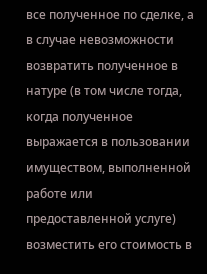все полученное по сделке, а в случае невозможности возвратить полученное в натуре (в том числе тогда, когда полученное выражается в пользовании имуществом, выполненной работе или предоставленной услуге) возместить его стоимость в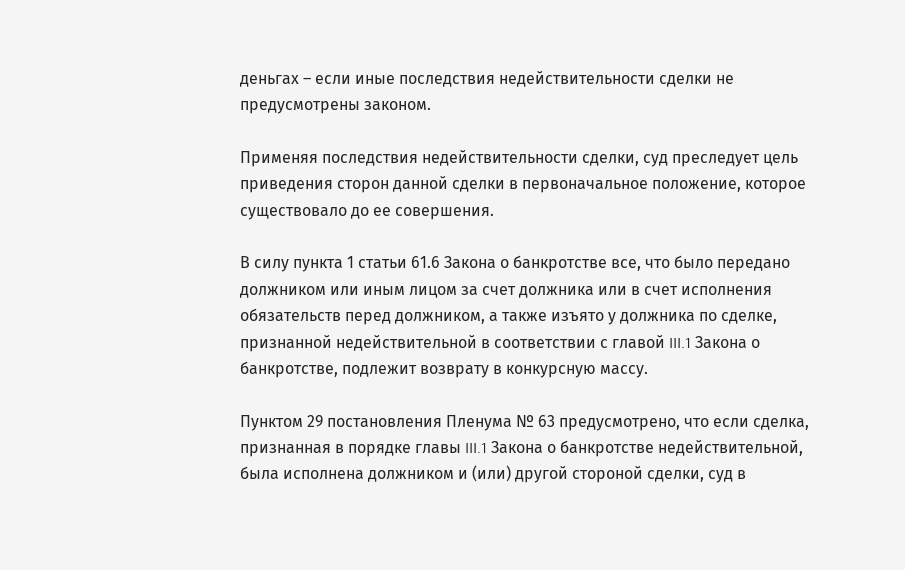деньгах – если иные последствия недействительности сделки не предусмотрены законом.

Применяя последствия недействительности сделки, суд преследует цель приведения сторон данной сделки в первоначальное положение, которое существовало до ее совершения.

В силу пункта 1 статьи 61.6 Закона о банкротстве все, что было передано должником или иным лицом за счет должника или в счет исполнения обязательств перед должником, а также изъято у должника по сделке, признанной недействительной в соответствии с главой III.1 Закона о банкротстве, подлежит возврату в конкурсную массу.

Пунктом 29 постановления Пленума № 63 предусмотрено, что если сделка, признанная в порядке главы III.1 Закона о банкротстве недействительной, была исполнена должником и (или) другой стороной сделки, суд в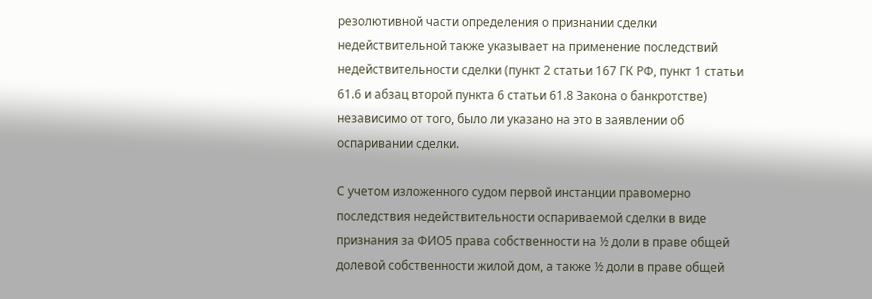резолютивной части определения о признании сделки недействительной также указывает на применение последствий недействительности сделки (пункт 2 статьи 167 ГК РФ, пункт 1 статьи 61.6 и абзац второй пункта 6 статьи 61.8 Закона о банкротстве) независимо от того, было ли указано на это в заявлении об оспаривании сделки.

С учетом изложенного судом первой инстанции правомерно последствия недействительности оспариваемой сделки в виде признания за ФИО5 права собственности на ½ доли в праве общей долевой собственности жилой дом, а также ½ доли в праве общей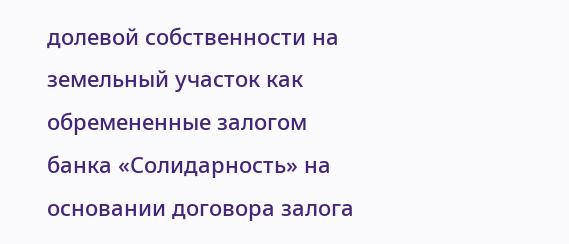долевой собственности на земельный участок как обремененные залогом банка «Солидарность» на основании договора залога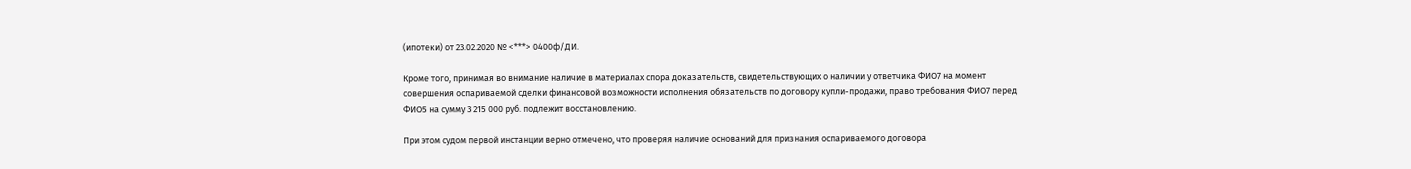(ипотеки) от 23.02.2020 № <***> 0400ф/ДИ.

Кроме того, принимая во внимание наличие в материалах спора доказательств, свидетельствующих о наличии у ответчика ФИО7 на момент совершения оспариваемой сделки финансовой возможности исполнения обязательств по договору купли-продажи, право требования ФИО7 перед ФИО5 на сумму 3 215 000 руб. подлежит восстановлению.

При этом судом первой инстанции верно отмечено, что проверяя наличие оснований для признания оспариваемого договора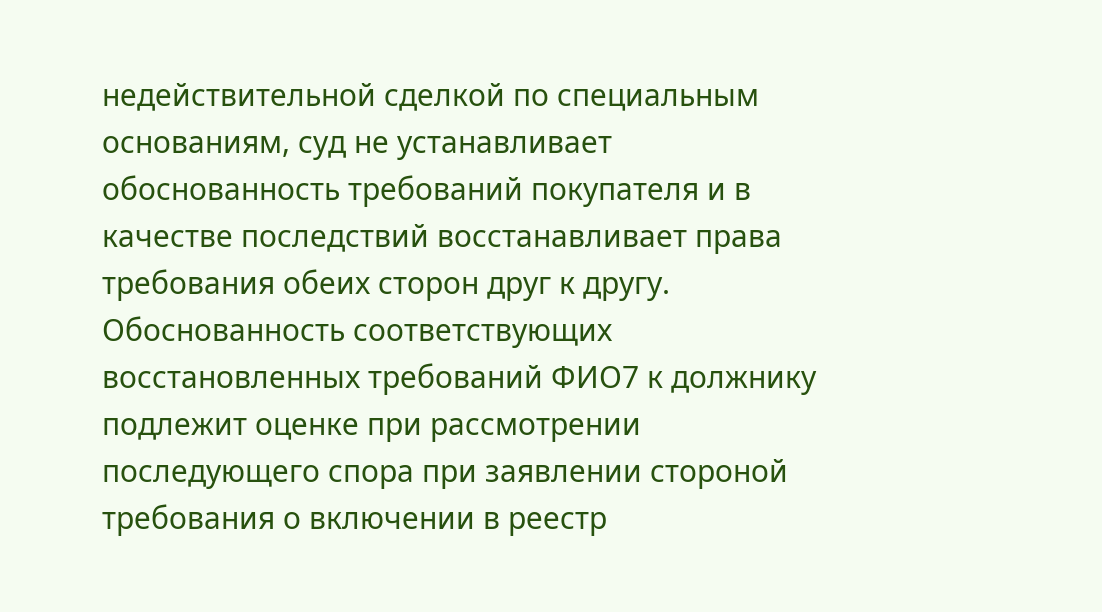недействительной сделкой по специальным основаниям, суд не устанавливает обоснованность требований покупателя и в качестве последствий восстанавливает права требования обеих сторон друг к другу. Обоснованность соответствующих восстановленных требований ФИО7 к должнику подлежит оценке при рассмотрении последующего спора при заявлении стороной требования о включении в реестр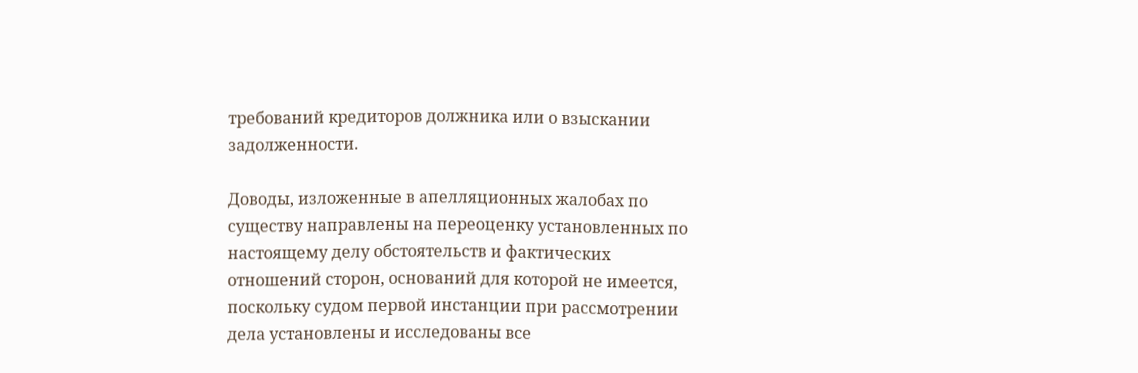требований кредиторов должника или о взыскании задолженности.

Доводы, изложенные в апелляционных жалобах по существу направлены на переоценку установленных по настоящему делу обстоятельств и фактических отношений сторон, оснований для которой не имеется, поскольку судом первой инстанции при рассмотрении дела установлены и исследованы все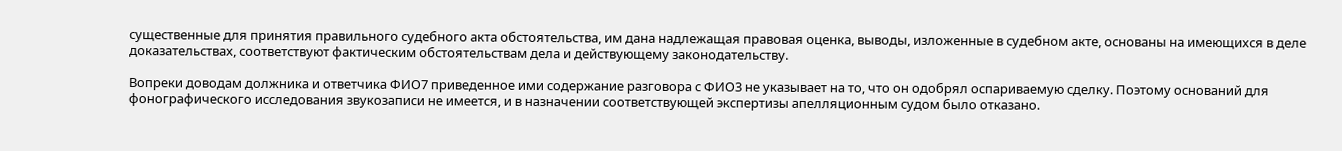существенные для принятия правильного судебного акта обстоятельства, им дана надлежащая правовая оценка, выводы, изложенные в судебном акте, основаны на имеющихся в деле доказательствах, соответствуют фактическим обстоятельствам дела и действующему законодательству.

Вопреки доводам должника и ответчика ФИО7 приведенное ими содержание разговора с ФИО3 не указывает на то, что он одобрял оспариваемую сделку. Поэтому оснований для фонографического исследования звукозаписи не имеется, и в назначении соответствующей экспертизы апелляционным судом было отказано.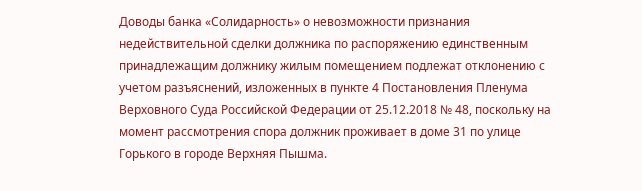Доводы банка «Солидарность» о невозможности признания недействительной сделки должника по распоряжению единственным принадлежащим должнику жилым помещением подлежат отклонению с учетом разъяснений, изложенных в пункте 4 Постановления Пленума Верховного Суда Российской Федерации от 25.12.2018 № 48, поскольку на момент рассмотрения спора должник проживает в доме 31 по улице Горького в городе Верхняя Пышма.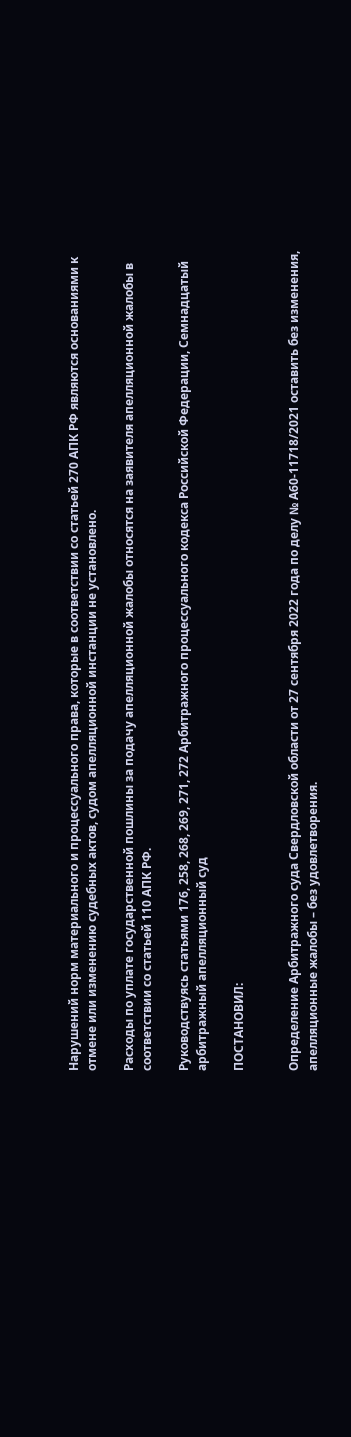Нарушений норм материального и процессуального права, которые в соответствии со статьей 270 АПК РФ являются основаниями к отмене или изменению судебных актов, судом апелляционной инстанции не установлено.

Расходы по уплате государственной пошлины за подачу апелляционной жалобы относятся на заявителя апелляционной жалобы в соответствии со статьей 110 АПК РФ.

Руководствуясь статьями 176, 258, 268, 269, 271, 272 Арбитражного процессуального кодекса Российской Федерации, Семнадцатый арбитражный апелляционный суд

ПОСТАНОВИЛ:


Определение Арбитражного суда Свердловской области от 27 сентября 2022 года по делу № А60-11718/2021 оставить без изменения, апелляционные жалобы – без удовлетворения.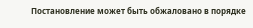Постановление может быть обжаловано в порядке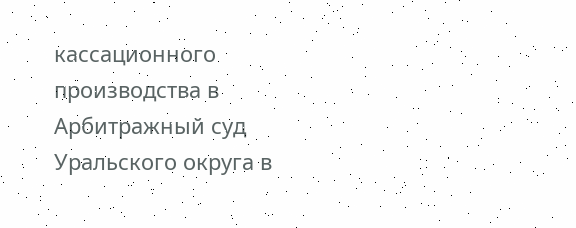кассационного производства в Арбитражный суд Уральского округа в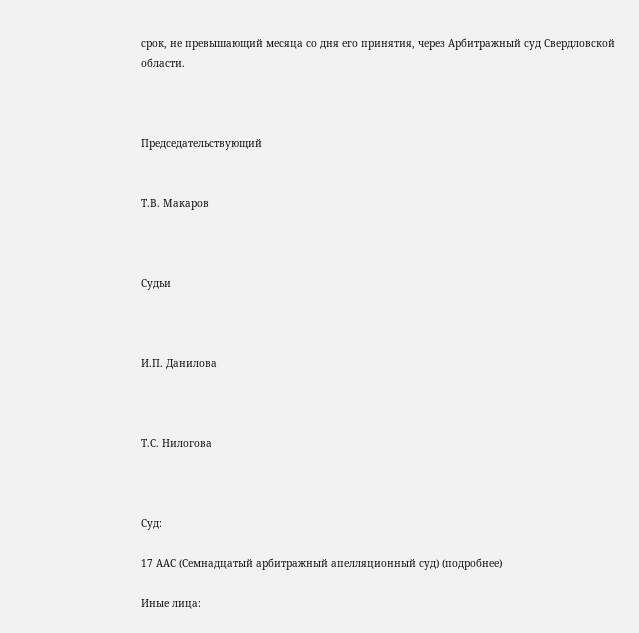срок, не превышающий месяца со дня его принятия, через Арбитражный суд Свердловской области.



Председательствующий


Т.В. Макаров



Судьи



И.П. Данилова



Т.С. Нилогова



Суд:

17 ААС (Семнадцатый арбитражный апелляционный суд) (подробнее)

Иные лица: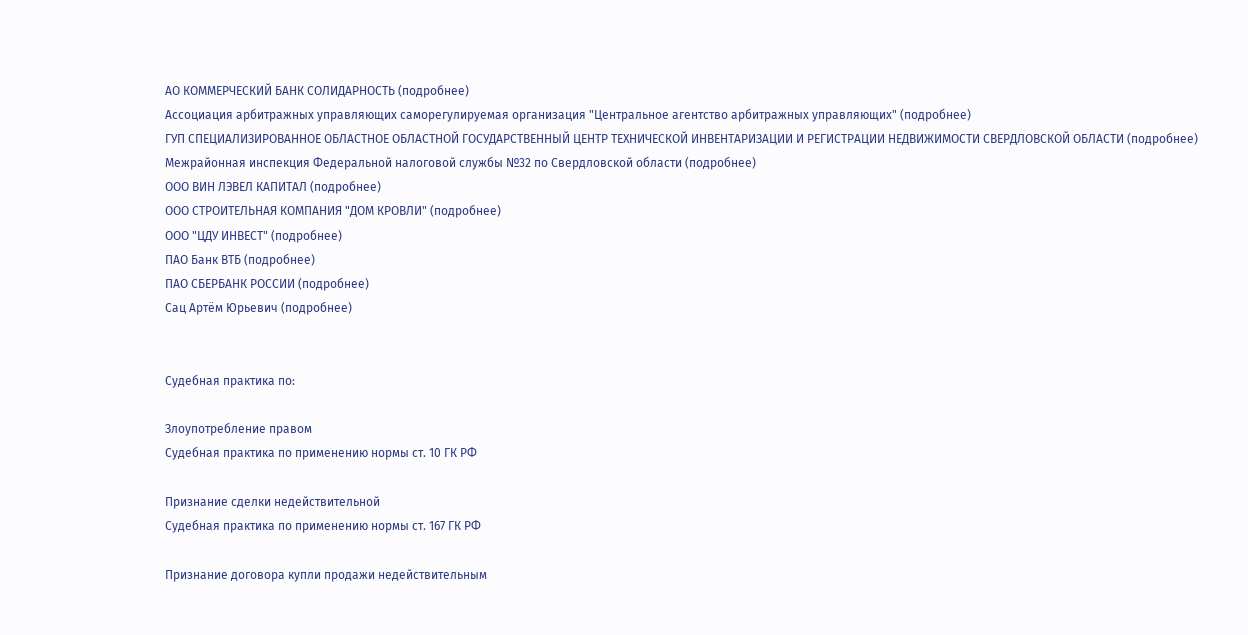АО КОММЕРЧЕСКИЙ БАНК СОЛИДАРНОСТЬ (подробнее)
Ассоциация арбитражных управляющих саморегулируемая организация "Центральное агентство арбитражных управляющих" (подробнее)
ГУП СПЕЦИАЛИЗИРОВАННОЕ ОБЛАСТНОЕ ОБЛАСТНОЙ ГОСУДАРСТВЕННЫЙ ЦЕНТР ТЕХНИЧЕСКОЙ ИНВЕНТАРИЗАЦИИ И РЕГИСТРАЦИИ НЕДВИЖИМОСТИ СВЕРДЛОВСКОЙ ОБЛАСТИ (подробнее)
Межрайонная инспекция Федеральной налоговой службы №32 по Свердловской области (подробнее)
ООО ВИН ЛЭВЕЛ КАПИТАЛ (подробнее)
ООО СТРОИТЕЛЬНАЯ КОМПАНИЯ "ДОМ КРОВЛИ" (подробнее)
ООО "ЦДУ ИНВЕСТ" (подробнее)
ПАО Банк ВТБ (подробнее)
ПАО СБЕРБАНК РОССИИ (подробнее)
Сац Артём Юрьевич (подробнее)


Судебная практика по:

Злоупотребление правом
Судебная практика по применению нормы ст. 10 ГК РФ

Признание сделки недействительной
Судебная практика по применению нормы ст. 167 ГК РФ

Признание договора купли продажи недействительным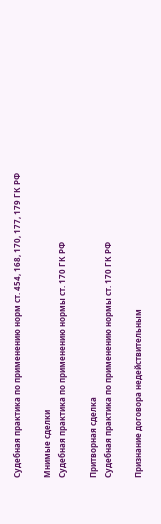Судебная практика по применению норм ст. 454, 168, 170, 177, 179 ГК РФ

Мнимые сделки
Судебная практика по применению нормы ст. 170 ГК РФ

Притворная сделка
Судебная практика по применению нормы ст. 170 ГК РФ

Признание договора недействительным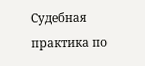Судебная практика по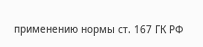применению нормы ст. 167 ГК РФ